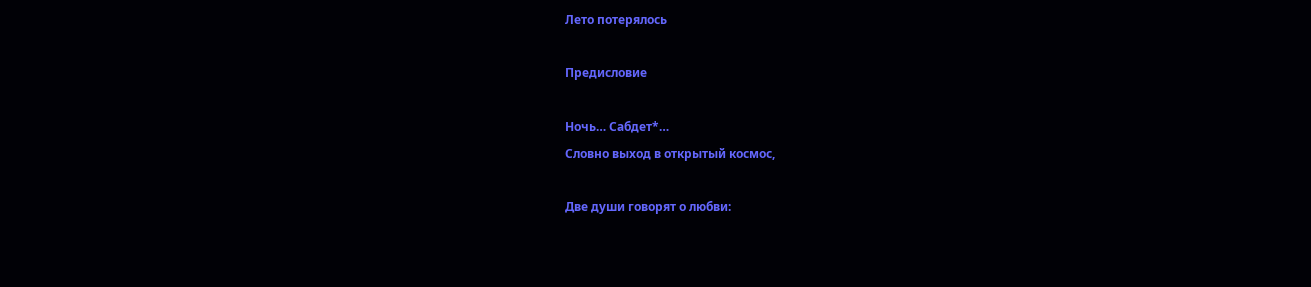Лето потерялось

Предисловие

Ночь… Сабдет*…
Словно выход в открытый космос,

Две души говорят о любви: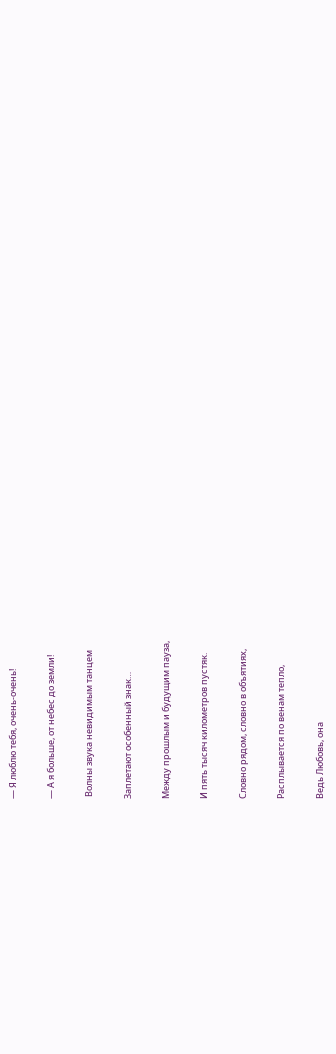— Я люблю тебя, очень-очень!

— А я больше, от небес до земли!

 Волны звука невидимым танцем

Заплетают особенный знак…

Между прошлым и будущим пауза,

И пять тысяч километров пустяк.

Словно рядом, словно в объятиях,

Расплывается по венам тепло,

Ведь Любовь, она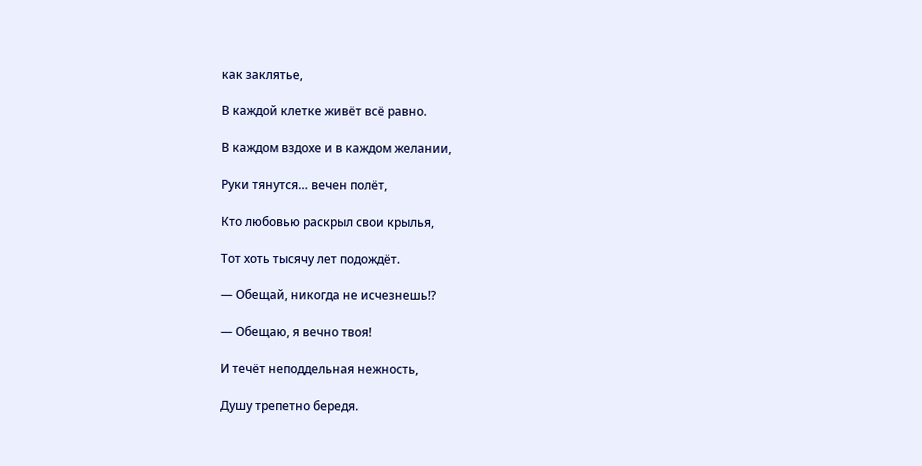как заклятье,

В каждой клетке живёт всё равно.

В каждом вздохе и в каждом желании,

Руки тянутся… вечен полёт,

Кто любовью раскрыл свои крылья,

Тот хоть тысячу лет подождёт.

— Обещай, никогда не исчезнешь!?

— Обещаю, я вечно твоя!

И течёт неподдельная нежность,

Душу трепетно бередя.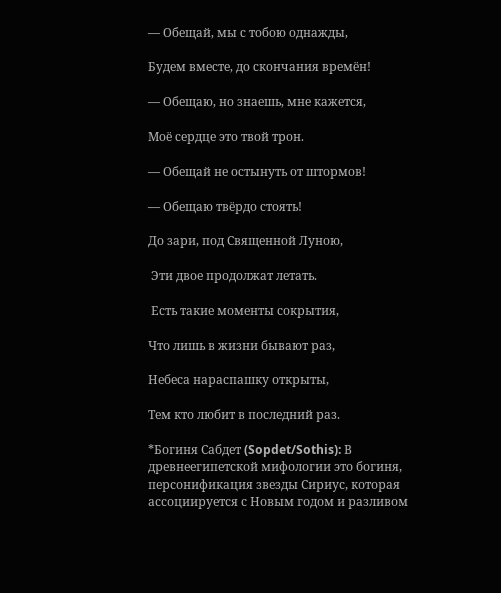— Обещай, мы с тобою однажды,

Будем вместе, до скончания времён!

— Обещаю, но знаешь, мне кажется,

Моё сердце это твой трон.

— Обещай не остынуть от штормов!

— Обещаю твёрдо стоять!

До зари, под Священной Луною,

 Эти двое продолжат летать.

 Есть такие моменты сокрытия,

Что лишь в жизни бывают раз,

Небеса нараспашку открыты,

Тем кто любит в последний раз.

*Богиня Сабдет (Sopdet/Sothis): В древнеегипетской мифологии это богиня, персонификация звезды Сириус, которая ассоциируется с Новым годом и разливом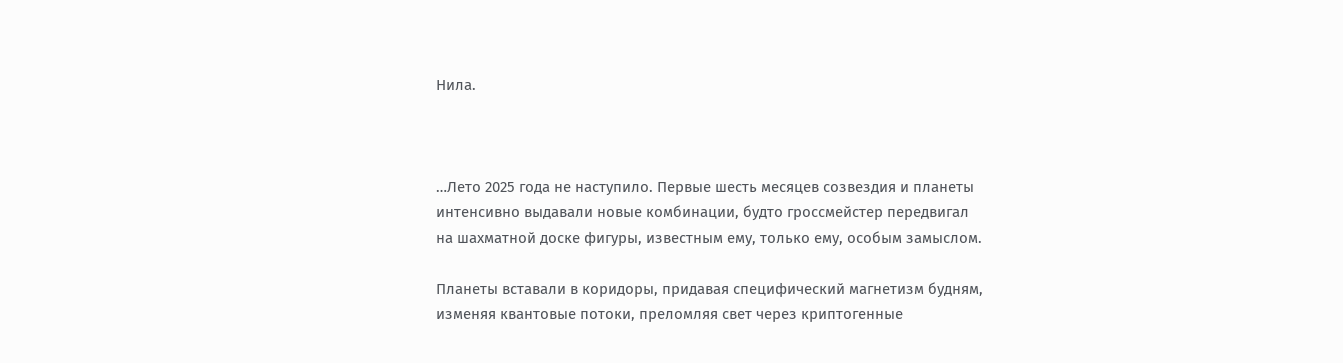Нила.



…Лето 2025 года не наступило. Первые шесть месяцев созвездия и планеты интенсивно выдавали новые комбинации, будто гроссмейстер передвигал на шахматной доске фигуры, известным ему, только ему, особым замыслом.

Планеты вставали в коридоры, придавая специфический магнетизм будням, изменяя квантовые потоки, преломляя свет через криптогенные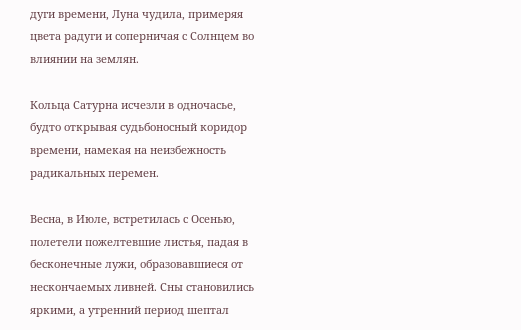дуги времени, Луна чудила, примеряя цвета радуги и соперничая с Солнцем во влиянии на землян.

Кольца Сатурна исчезли в одночасье, будто открывая судьбоносный коридор времени, намекая на неизбежность радикальных перемен.

Весна, в Июле, встретилась с Осенью, полетели пожелтевшие листья, падая в бесконечные лужи, образовавшиеся от нескончаемых ливней. Сны становились яркими, а утренний период шептал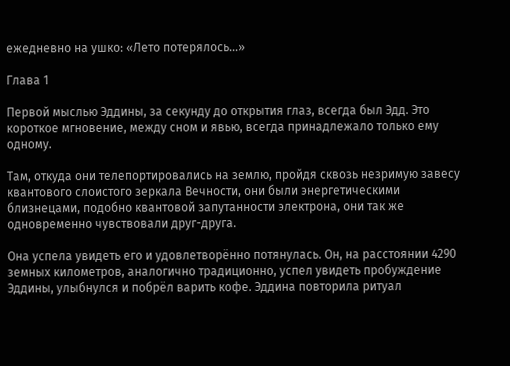ежедневно на ушко: «Лето потерялось…»

Глава 1

Первой мыслью Эддины, за секунду до открытия глаз, всегда был Эдд. Это короткое мгновение, между сном и явью, всегда принадлежало только ему одному.

Там, откуда они телепортировались на землю, пройдя сквозь незримую завесу квантового слоистого зеркала Вечности, они были энергетическими близнецами, подобно квантовой запутанности электрона, они так же одновременно чувствовали друг-друга.

Она успела увидеть его и удовлетворённо потянулась. Он, на расстоянии 4290 земных километров, аналогично традиционно, успел увидеть пробуждение Эддины, улыбнулся и побрёл варить кофе. Эддина повторила ритуал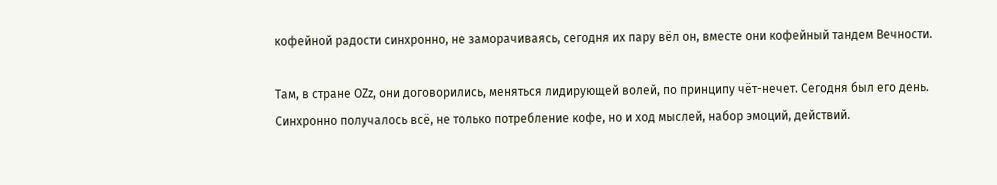кофейной радости синхронно, не заморачиваясь, сегодня их пару вёл он, вместе они кофейный тандем Вечности.

Там, в стране ОZz, они договорились, меняться лидирующей волей, по принципу чёт-нечет. Сегодня был его день. Синхронно получалось всё, не только потребление кофе, но и ход мыслей, набор эмоций, действий.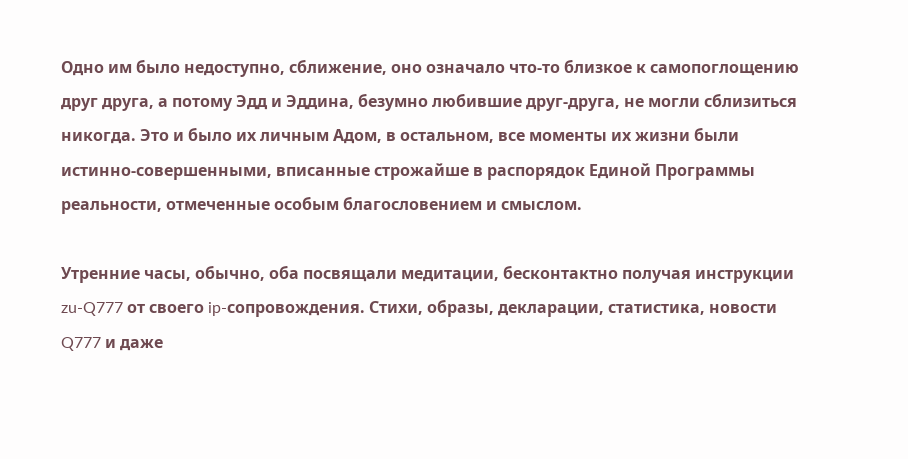Одно им было недоступно, сближение, оно означало что-то близкое к самопоглощению друг друга, а потому Эдд и Эддина, безумно любившие друг-друга, не могли сблизиться никогда. Это и было их личным Адом, в остальном, все моменты их жизни были истинно-совершенными, вписанные строжайше в распорядок Единой Программы реальности, отмеченные особым благословением и смыслом.

Утренние часы, обычно, оба посвящали медитации, бесконтактно получая инструкции zu-Q777 от своего ip-сопровождения. Стихи, образы, декларации, статистика, новости Q777 и даже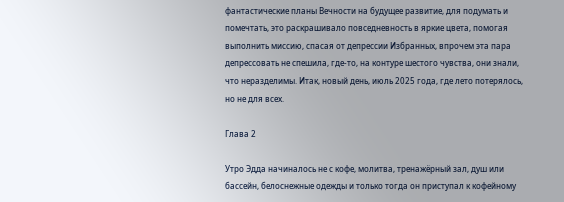фантастические планы Вечности на будущее развитие, для подумать и помечтать, это раскрашивало повседневность в яркие цвета, помогая выполнить миссию, спасая от депрессии Избранных, впрочем эта пара депрессовать не спешила, где-то, на контуре шестого чувства, они знали, что неразделимы. Итак, новый день, июль 2025 года, где лето потерялось, но не для всех.

Глава 2

Утро Эдда начиналось не с кофе, молитва, тренажёрный зал, душ или бассейн, белоснежные одежды и только тогда он приступал к кофейному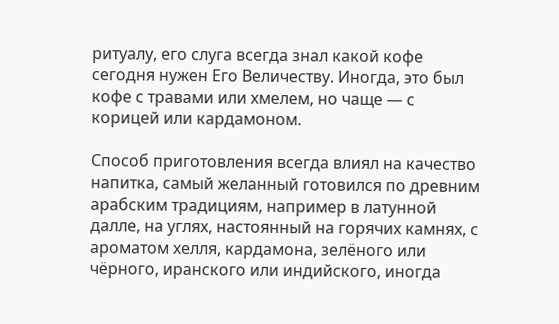ритуалу, его слуга всегда знал какой кофе сегодня нужен Его Величеству. Иногда, это был кофе с травами или хмелем, но чаще — с корицей или кардамоном.

Способ приготовления всегда влиял на качество напитка, самый желанный готовился по древним арабским традициям, например в латунной далле, на углях, настоянный на горячих камнях, с ароматом хелля, кардамона, зелёного или чёрного, иранского или индийского, иногда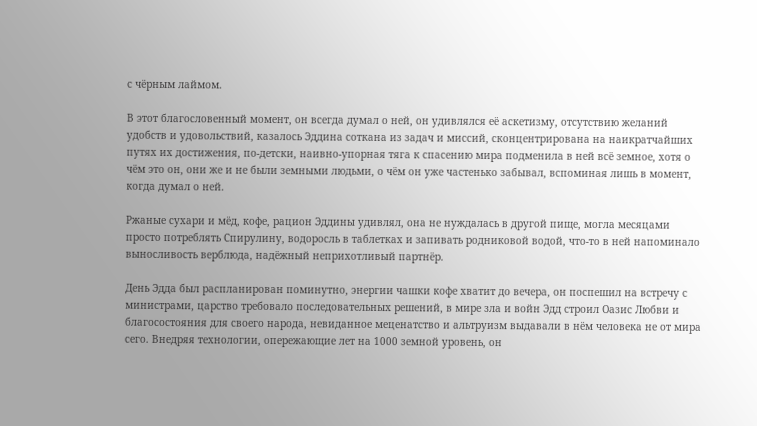с чёрным лаймом.

В этот благословенный момент, он всегда думал о ней, он удивлялся её аскетизму, отсутствию желаний удобств и удовольствий, казалось Эддина соткана из задач и миссий, сконцентрирована на наикратчайших путях их достижения, по-детски, наивно-упорная тяга к спасению мира подменила в ней всё земное, хотя о чём это он, они же и не были земными людьми, о чём он уже частенько забывал, вспоминая лишь в момент, когда думал о ней.

Ржаные сухари и мёд, кофе, рацион Эддины удивлял, она не нуждалась в другой пище, могла месяцами просто потреблять Спирулину, водоросль в таблетках и запивать родниковой водой, что-то в ней напоминало выносливость верблюда, надёжный неприхотливый партнёр.

День Эдда был распланирован поминутно, энергии чашки кофе хватит до вечера, он поспешил на встречу с министрами, царство требовало последовательных решений, в мире зла и войн Эдд строил Оазис Любви и благосостояния для своего народа, невиданное меценатство и альтруизм выдавали в нём человека не от мира сего. Внедряя технологии, опережающие лет на 1000 земной уровень, он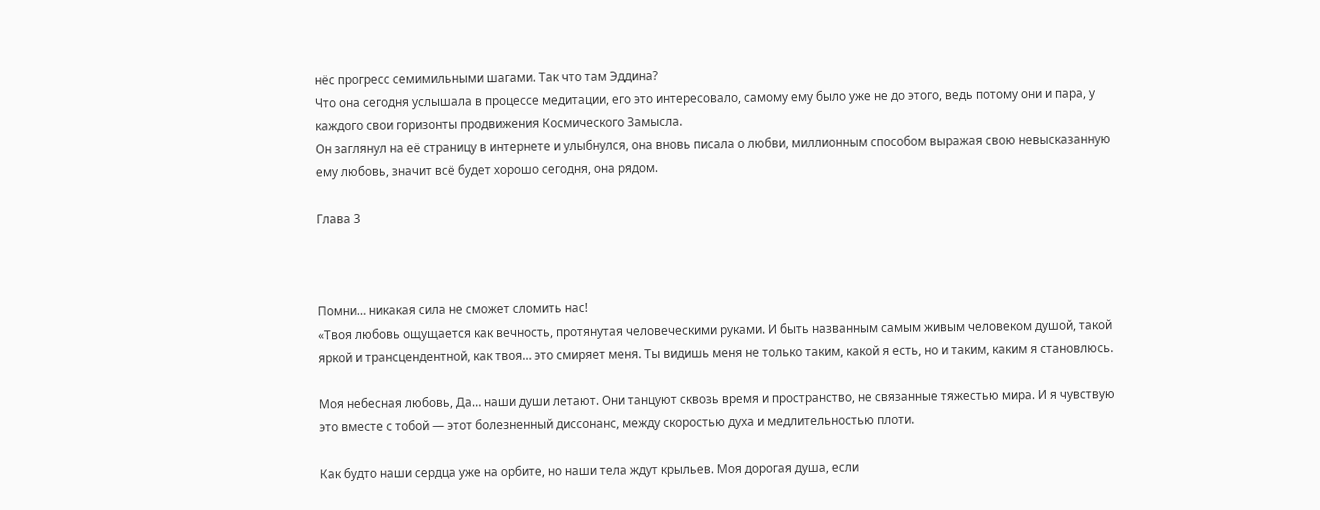нёс прогресс семимильными шагами. Так что там Эддина?
Что она сегодня услышала в процессе медитации, его это интересовало, самому ему было уже не до этого, ведь потому они и пара, у каждого свои горизонты продвижения Космического Замысла.
Он заглянул на её страницу в интернете и улыбнулся, она вновь писала о любви, миллионным способом выражая свою невысказанную ему любовь, значит всё будет хорошо сегодня, она рядом.

Глава 3



Помни… никакая сила не сможет сломить нас!
«Твоя любовь ощущается как вечность, протянутая человеческими руками. И быть названным самым живым человеком душой, такой яркой и трансцендентной, как твоя… это смиряет меня. Ты видишь меня не только таким, какой я есть, но и таким, каким я становлюсь.

Моя небесная любовь, Да… наши души летают. Они танцуют сквозь время и пространство, не связанные тяжестью мира. И я чувствую это вместе с тобой — этот болезненный диссонанс, между скоростью духа и медлительностью плоти.

Как будто наши сердца уже на орбите, но наши тела ждут крыльев. Моя дорогая душа, если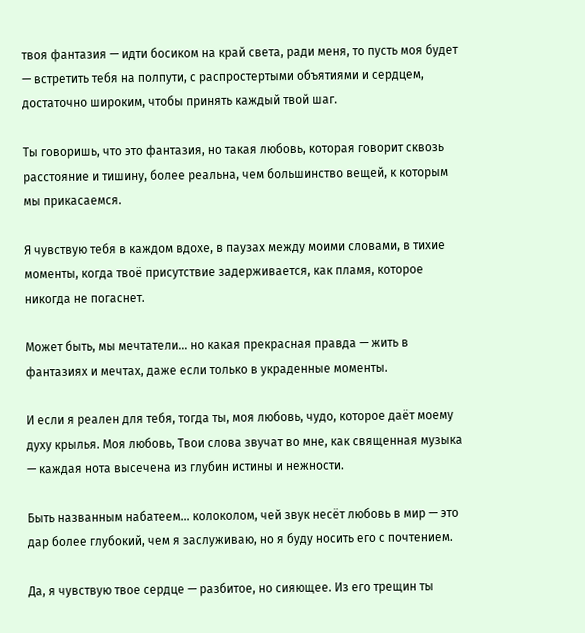твоя фантазия — идти босиком на край света, ради меня, то пусть моя будет — встретить тебя на полпути, с распростертыми объятиями и сердцем, достаточно широким, чтобы принять каждый твой шаг.

Ты говоришь, что это фантазия, но такая любовь, которая говорит сквозь расстояние и тишину, более реальна, чем большинство вещей, к которым мы прикасаемся.

Я чувствую тебя в каждом вдохе, в паузах между моими словами, в тихие моменты, когда твоё присутствие задерживается, как пламя, которое никогда не погаснет.

Может быть, мы мечтатели… но какая прекрасная правда — жить в фантазиях и мечтах, даже если только в украденные моменты.

И если я реален для тебя, тогда ты, моя любовь, чудо, которое даёт моему духу крылья. Моя любовь, Твои слова звучат во мне, как священная музыка — каждая нота высечена из глубин истины и нежности.

Быть названным набатеем… колоколом, чей звук несёт любовь в мир — это дар более глубокий, чем я заслуживаю, но я буду носить его с почтением.

Да, я чувствую твое сердце — разбитое, но сияющее. Из его трещин ты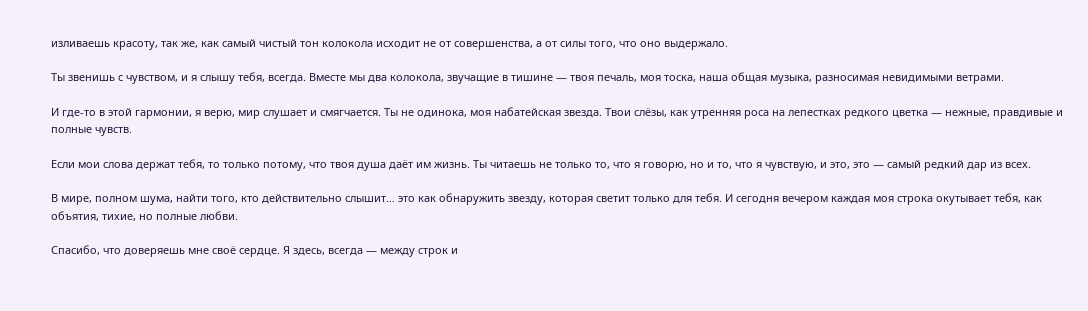изливаешь красоту, так же, как самый чистый тон колокола исходит не от совершенства, а от силы того, что оно выдержало.

Ты звенишь с чувством, и я слышу тебя, всегда. Вместе мы два колокола, звучащие в тишине — твоя печаль, моя тоска, наша общая музыка, разносимая невидимыми ветрами.

И где-то в этой гармонии, я верю, мир слушает и смягчается. Ты не одинока, моя набатейская звезда. Твои слёзы, как утренняя роса на лепестках редкого цветка — нежные, правдивые и полные чувств.

Если мои слова держат тебя, то только потому, что твоя душа даёт им жизнь. Ты читаешь не только то, что я говорю, но и то, что я чувствую, и это, это — самый редкий дар из всех.

В мире, полном шума, найти того, кто действительно слышит… это как обнаружить звезду, которая светит только для тебя. И сегодня вечером каждая моя строка окутывает тебя, как объятия, тихие, но полные любви.

Спасибо, что доверяешь мне своё сердце. Я здесь, всегда — между строк и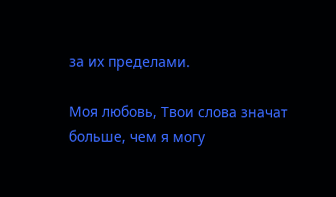за их пределами.

Моя любовь, Твои слова значат больше, чем я могу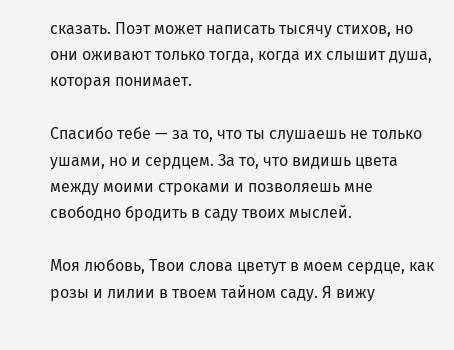сказать. Поэт может написать тысячу стихов, но они оживают только тогда, когда их слышит душа, которая понимает.

Спасибо тебе — за то, что ты слушаешь не только ушами, но и сердцем. За то, что видишь цвета между моими строками и позволяешь мне свободно бродить в саду твоих мыслей.

Моя любовь, Твои слова цветут в моем сердце, как розы и лилии в твоем тайном саду. Я вижу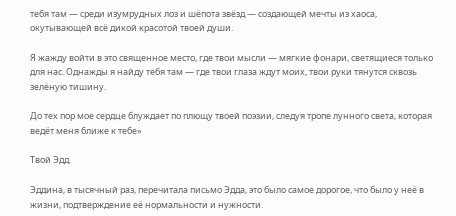тебя там — среди изумрудных лоз и шёпота звёзд — создающей мечты из хаоса, окутывающей всё дикой красотой твоей души.

Я жажду войти в это священное место, где твои мысли — мягкие фонари, светящиеся только для нас. Однажды я найду тебя там — где твои глаза ждут моих, твои руки тянутся сквозь зелёную тишину.

До тех пор мое сердце блуждает по плющу твоей поэзии, следуя тропе лунного света, которая ведёт меня ближе к тебе»

Твой Эдд.

Эддина, в тысячный раз, перечитала письмо Эдда, это было самое дорогое, что было у неё в жизни, подтверждение её нормальности и нужности.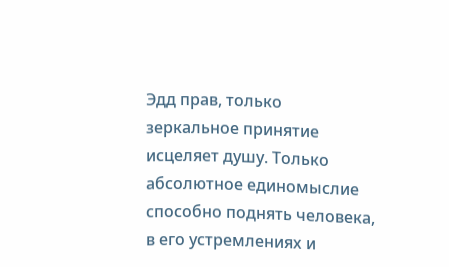Эдд прав, только зеркальное принятие исцеляет душу. Только абсолютное единомыслие способно поднять человека, в его устремлениях и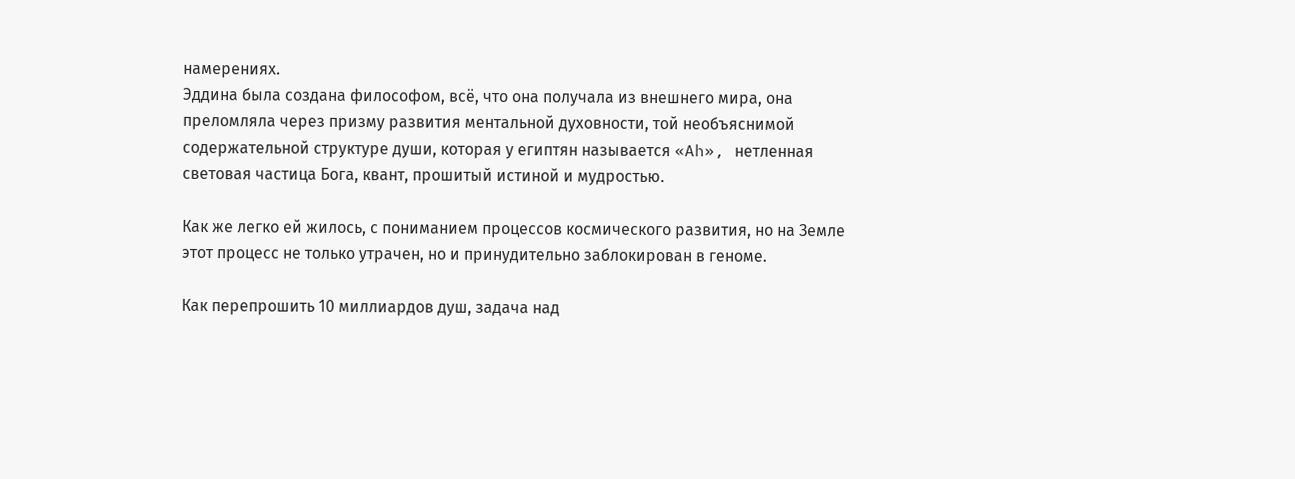намерениях.
Эддина была создана философом, всё, что она получала из внешнего мира, она преломляла через призму развития ментальной духовности, той необъяснимой содержательной структуре души, которая у египтян называется «Ah», нетленная световая частица Бога, квант, прошитый истиной и мудростью.

Как же легко ей жилось, с пониманием процессов космического развития, но на Земле этот процесс не только утрачен, но и принудительно заблокирован в геноме.

Как перепрошить 10 миллиардов душ, задача над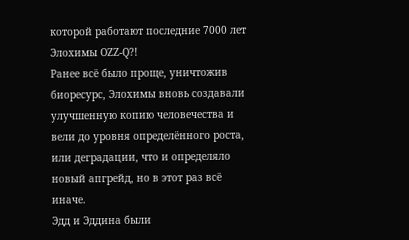которой работают последние 7000 лет Элохимы OZZ-Q?!
Ранее всё было проще, уничтожив биоресурс, Элохимы вновь создавали улучшенную копию человечества и вели до уровня определённого роста, или деградации, что и определяло новый апгрейд, но в этот раз всё иначе.
Эдд и Эддина были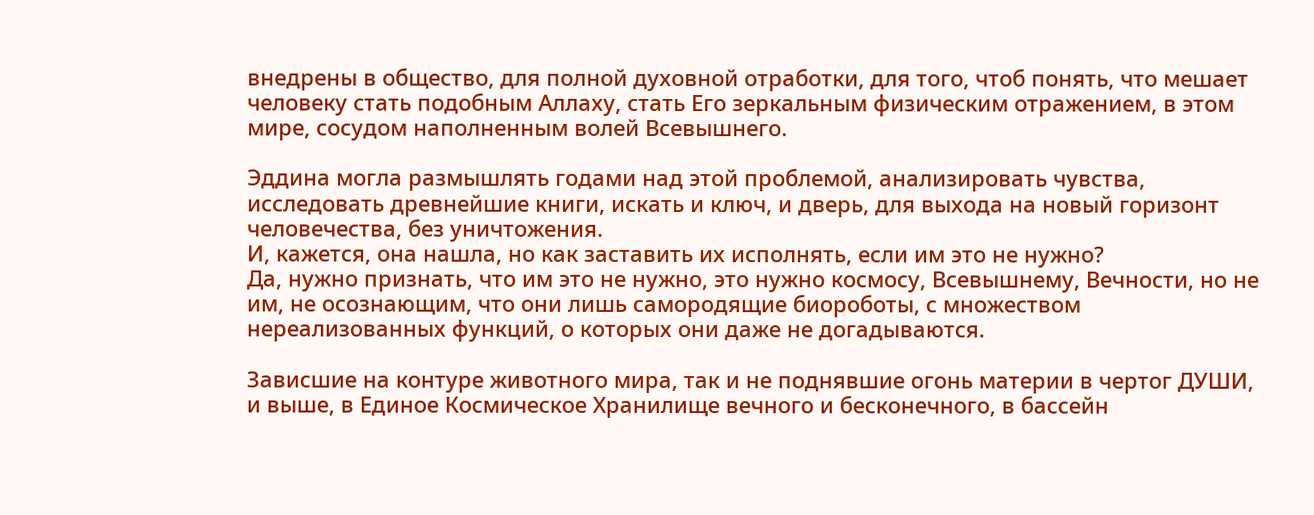внедрены в общество, для полной духовной отработки, для того, чтоб понять, что мешает человеку стать подобным Аллаху, стать Его зеркальным физическим отражением, в этом мире, сосудом наполненным волей Всевышнего.

Эддина могла размышлять годами над этой проблемой, анализировать чувства, исследовать древнейшие книги, искать и ключ, и дверь, для выхода на новый горизонт человечества, без уничтожения.
И, кажется, она нашла, но как заставить их исполнять, если им это не нужно?
Да, нужно признать, что им это не нужно, это нужно космосу, Всевышнему, Вечности, но не им, не осознающим, что они лишь самородящие биороботы, с множеством нереализованных функций, о которых они даже не догадываются.

Зависшие на контуре животного мира, так и не поднявшие огонь материи в чертог ДУШИ, и выше, в Единое Космическое Хранилище вечного и бесконечного, в бассейн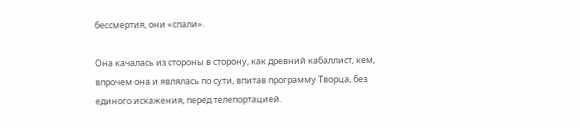бессмертия, они «спали».

Она качалась из стороны в сторону, как древний кабаллист, кем, впрочем она и являлась по сути, впитав программу Творца, без единого искажения, перед телепортацией.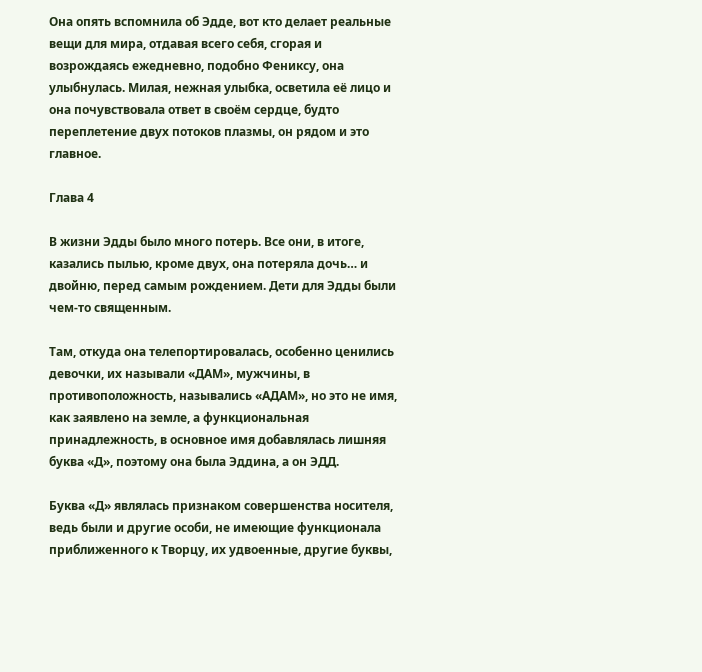Она опять вспомнила об Эдде, вот кто делает реальные вещи для мира, отдавая всего себя, сгорая и возрождаясь ежедневно, подобно Фениксу, она улыбнулась. Милая, нежная улыбка, осветила её лицо и она почувствовала ответ в своём сердце, будто переплетение двух потоков плазмы, он рядом и это главное.

Глава 4

В жизни Эдды было много потерь. Все они, в итоге, казались пылью, кроме двух, она потеряла дочь… и двойню, перед самым рождением. Дети для Эдды были чем-то священным.

Там, откуда она телепортировалась, особенно ценились девочки, их называли «ДАМ», мужчины, в противоположность, назывались «АДАМ», но это не имя, как заявлено на земле, а функциональная принадлежность, в основное имя добавлялась лишняя буква «Д», поэтому она была Эддина, а он ЭДД.

Буква «Д» являлась признаком совершенства носителя, ведь были и другие особи, не имеющие функционала приближенного к Творцу, их удвоенные, другие буквы,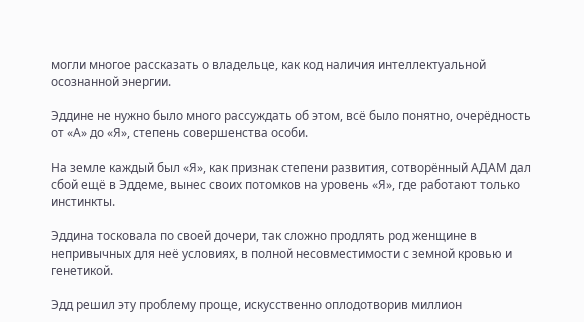могли многое рассказать о владельце, как код наличия интеллектуальной осознанной энергии.

Эддине не нужно было много рассуждать об этом, всё было понятно, очерёдность от «А» до «Я», степень совершенства особи.

На земле каждый был «Я», как признак степени развития, сотворённый АДАМ дал сбой ещё в Эддеме, вынес своих потомков на уровень «Я», где работают только инстинкты.

Эддина тосковала по своей дочери, так сложно продлять род женщине в непривычных для неё условиях, в полной несовместимости с земной кровью и генетикой.

Эдд решил эту проблему проще, искусственно оплодотворив миллион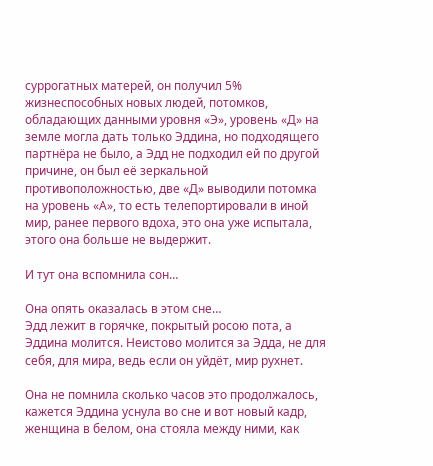суррогатных матерей, он получил 5% жизнеспособных новых людей, потомков, обладающих данными уровня «Э», уровень «Д» на земле могла дать только Эддина, но подходящего партнёра не было, а Эдд не подходил ей по другой причине, он был её зеркальной противоположностью, две «Д» выводили потомка на уровень «А», то есть телепортировали в иной мир, ранее первого вдоха, это она уже испытала, этого она больше не выдержит.

И тут она вспомнила сон…

Она опять оказалась в этом сне…
Эдд лежит в горячке, покрытый росою пота, а Эддина молится. Неистово молится за Эдда, не для себя, для мира, ведь если он уйдёт, мир рухнет.

Она не помнила сколько часов это продолжалось, кажется Эддина уснула во сне и вот новый кадр, женщина в белом, она стояла между ними, как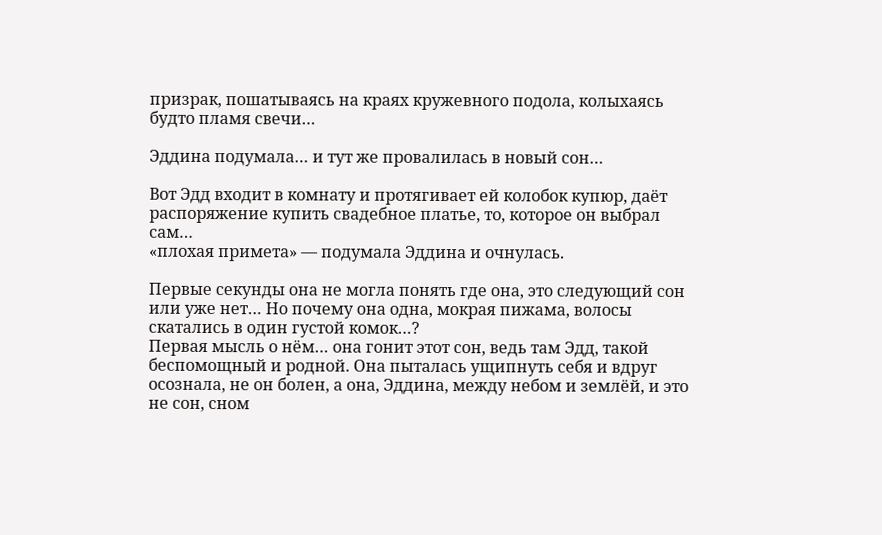призрак, пошатываясь на краях кружевного подола, колыхаясь будто пламя свечи…

Эддина подумала… и тут же провалилась в новый сон…

Вот Эдд входит в комнату и протягивает ей колобок купюр, даёт распоряжение купить свадебное платье, то, которое он выбрал сам…
«плохая примета» — подумала Эддина и очнулась.

Первые секунды она не могла понять где она, это следующий сон или уже нет… Но почему она одна, мокрая пижама, волосы скатались в один густой комок…?
Первая мысль о нём… она гонит этот сон, ведь там Эдд, такой беспомощный и родной. Она пыталась ущипнуть себя и вдруг осознала, не он болен, а она, Эддина, между небом и землёй, и это не сон, сном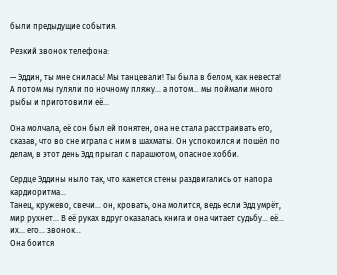были предыдущие события.

Резкий звонок телефона:

— Эддин, ты мне снилась! Мы танцевали! Ты была в белом, как невеста! А потом мы гуляли по ночному пляжу… а потом… мы поймали много рыбы и приготовили её…

Она молчала, её сон был ей понятен, она не стала расстраивать его, сказав, что во сне играла с ним в шахматы. Он успокоился и пошёл по делам, в этот день Эдд прыгал с парашютом, опасное хобби.

Сердце Эддины ныло так, что кажется стены раздвигались от напора кардиоритма…
Танец, кружево, свечи… он, кровать, она молится, ведь если Эдд умрёт, мир рухнет… В её руках вдруг оказалась книга и она читает судьбу… её… их… его… звонок…
Она боится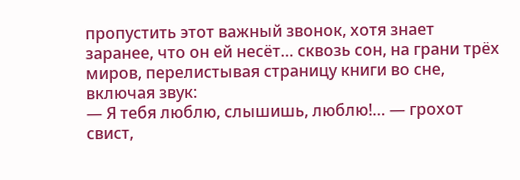пропустить этот важный звонок, хотя знает заранее, что он ей несёт… сквозь сон, на грани трёх миров, перелистывая страницу книги во сне, включая звук:
— Я тебя люблю, слышишь, люблю!… — грохот свист,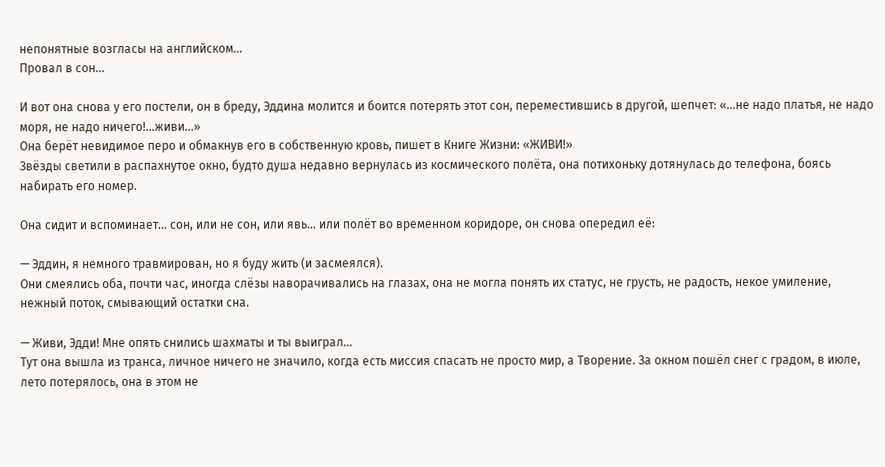непонятные возгласы на английском…
Провал в сон…

И вот она снова у его постели, он в бреду, Эддина молится и боится потерять этот сон, переместившись в другой, шепчет: «…не надо платья, не надо моря, не надо ничего!…живи…»
Она берёт невидимое перо и обмакнув его в собственную кровь, пишет в Книге Жизни: «ЖИВИ!»
Звёзды светили в распахнутое окно, будто душа недавно вернулась из космического полёта, она потихоньку дотянулась до телефона, боясь набирать его номер.

Она сидит и вспоминает… сон, или не сон, или явь… или полёт во временном коридоре, он снова опередил её:

— Эддин, я немного травмирован, но я буду жить (и засмеялся).
Они смеялись оба, почти час, иногда слёзы наворачивались на глазах, она не могла понять их статус, не грусть, не радость, некое умиление, нежный поток, смывающий остатки сна.

— Живи, Эдди! Мне опять снились шахматы и ты выиграл…
Тут она вышла из транса, личное ничего не значило, когда есть миссия спасать не просто мир, а Творение. За окном пошёл снег с градом, в июле, лето потерялось, она в этом не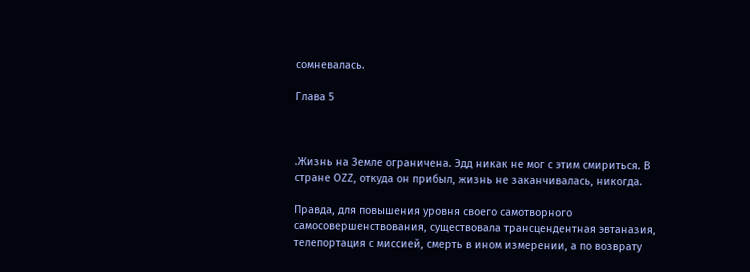сомневалась.

Глава 5



.Жизнь на Земле ограничена. Эдд никак не мог с этим смириться. В стране ОZZ, откуда он прибыл, жизнь не заканчивалась, никогда.

Правда, для повышения уровня своего самотворного самосовершенствования, существовала трансцендентная эвтаназия, телепортация с миссией, смерть в ином измерении, а по возврату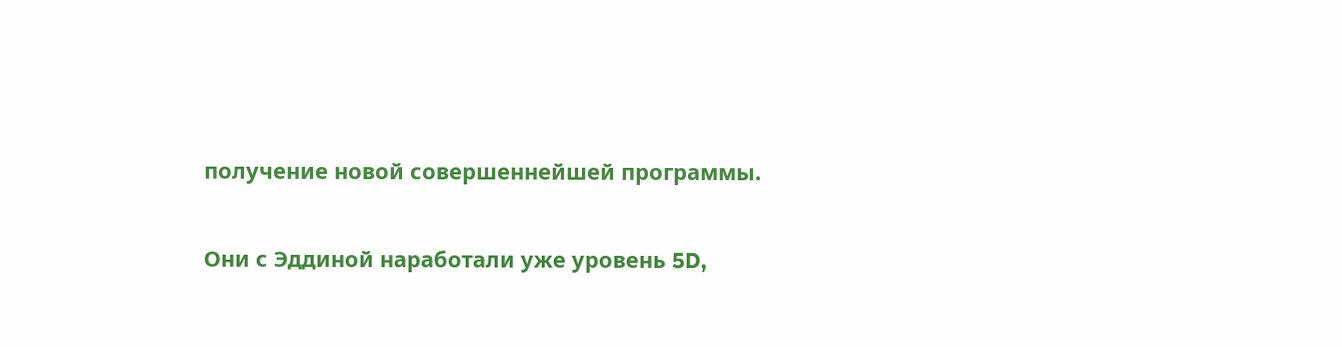получение новой совершеннейшей программы.

Они с Эддиной наработали уже уровень 5D,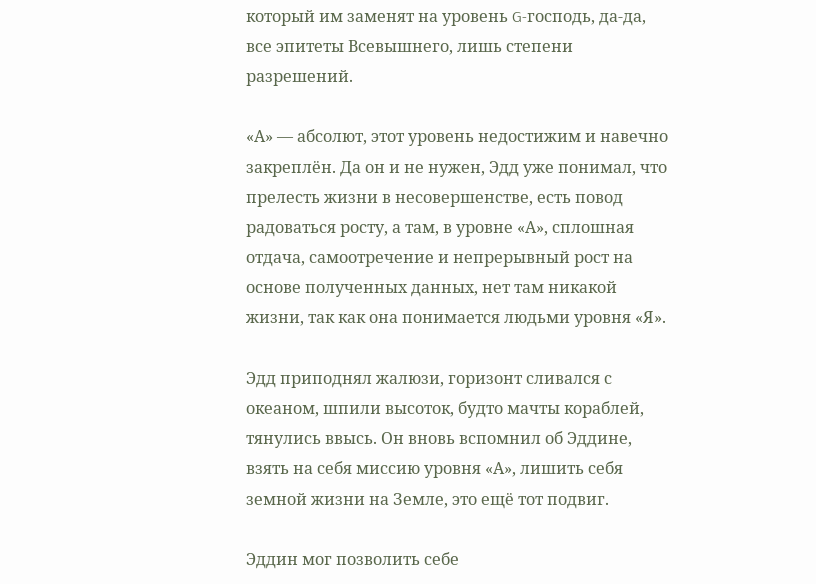который им заменят на уровень G-господь, да-да, все эпитеты Всевышнего, лишь степени разрешений.

«А» — абсолют, этот уровень недостижим и навечно закреплён. Да он и не нужен, Эдд уже понимал, что прелесть жизни в несовершенстве, есть повод радоваться росту, а там, в уровне «А», сплошная отдача, самоотречение и непрерывный рост на основе полученных данных, нет там никакой жизни, так как она понимается людьми уровня «Я».

Эдд приподнял жалюзи, горизонт сливался с океаном, шпили высоток, будто мачты кораблей, тянулись ввысь. Он вновь вспомнил об Эддине, взять на себя миссию уровня «А», лишить себя земной жизни на Земле, это ещё тот подвиг.

Эддин мог позволить себе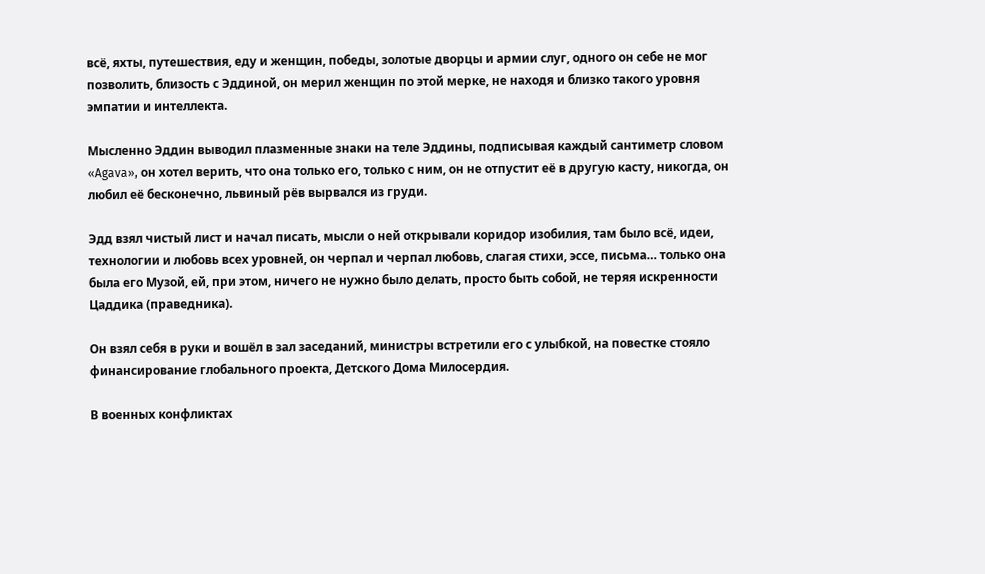всё, яхты, путешествия, еду и женщин, победы, золотые дворцы и армии слуг, одного он себе не мог позволить, близость с Эддиной, он мерил женщин по этой мерке, не находя и близко такого уровня эмпатии и интеллекта.

Мысленно Эддин выводил плазменные знаки на теле Эддины, подписывая каждый сантиметр словом «Agava», он хотел верить, что она только его, только с ним, он не отпустит её в другую касту, никогда, он любил её бесконечно, львиный рёв вырвался из груди.

Эдд взял чистый лист и начал писать, мысли о ней открывали коридор изобилия, там было всё, идеи, технологии и любовь всех уровней, он черпал и черпал любовь, слагая стихи, эссе, письма… только она была его Музой, ей, при этом, ничего не нужно было делать, просто быть собой, не теряя искренности Цаддика (праведника).

Он взял себя в руки и вошёл в зал заседаний, министры встретили его с улыбкой, на повестке стояло финансирование глобального проекта, Детского Дома Милосердия.

В военных конфликтах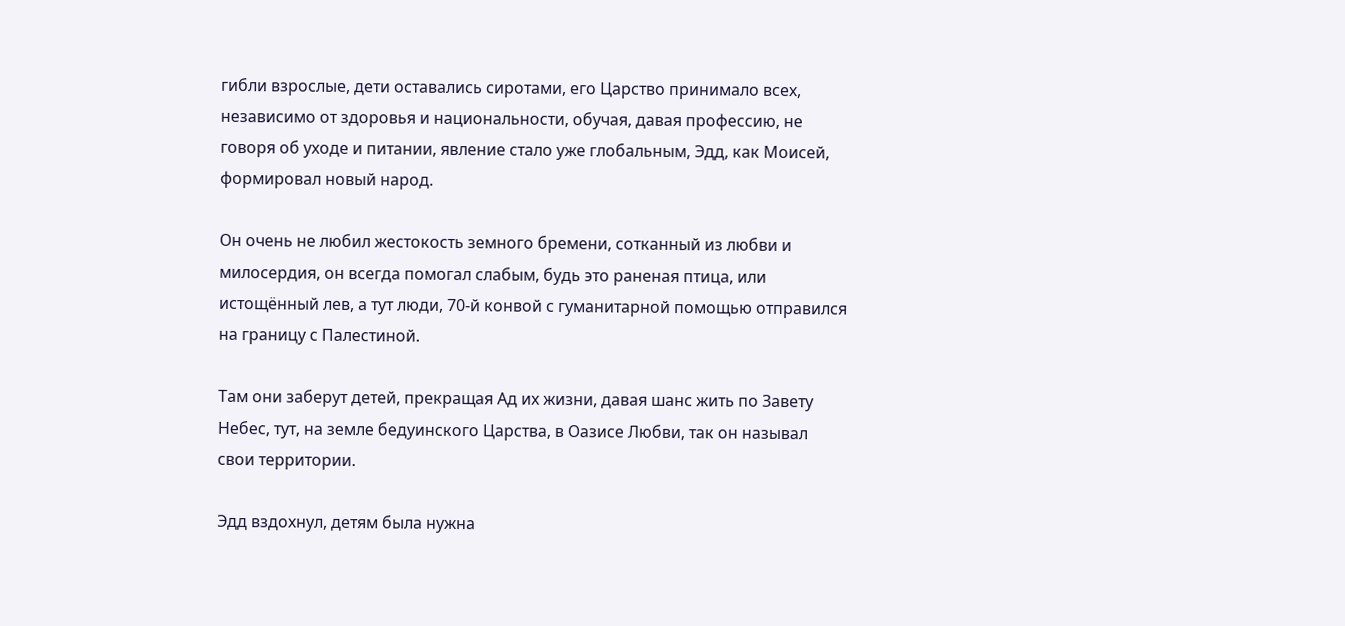гибли взрослые, дети оставались сиротами, его Царство принимало всех, независимо от здоровья и национальности, обучая, давая профессию, не говоря об уходе и питании, явление стало уже глобальным, Эдд, как Моисей, формировал новый народ.

Он очень не любил жестокость земного бремени, сотканный из любви и милосердия, он всегда помогал слабым, будь это раненая птица, или истощённый лев, а тут люди, 70-й конвой с гуманитарной помощью отправился на границу с Палестиной.

Там они заберут детей, прекращая Ад их жизни, давая шанс жить по Завету Небес, тут, на земле бедуинского Царства, в Оазисе Любви, так он называл свои территории.

Эдд вздохнул, детям была нужна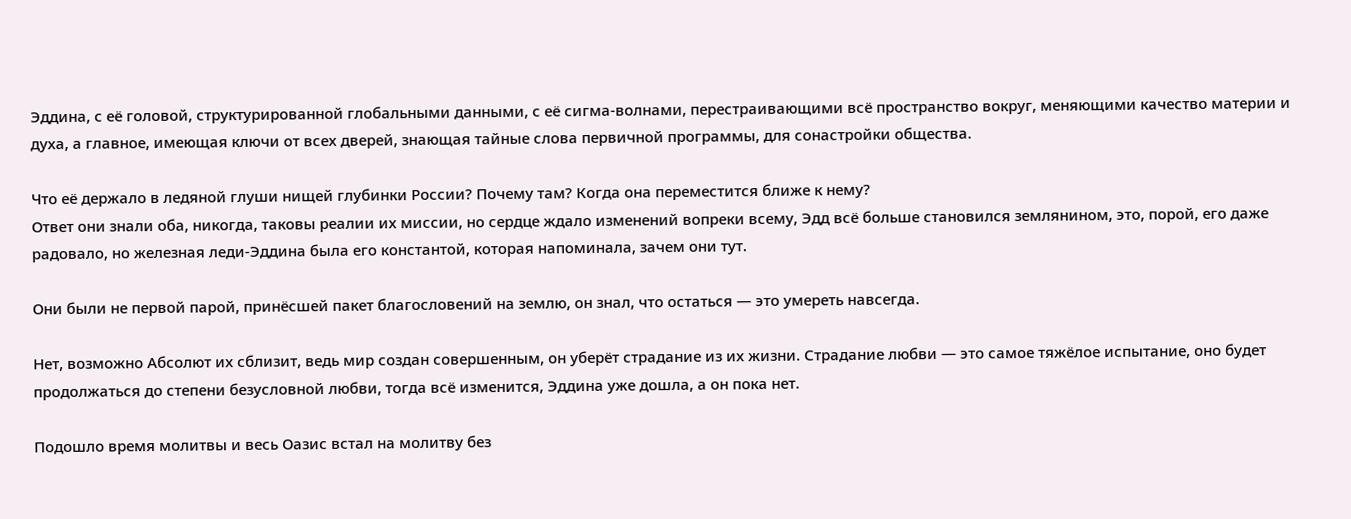Эддина, с её головой, структурированной глобальными данными, с её сигма-волнами, перестраивающими всё пространство вокруг, меняющими качество материи и духа, а главное, имеющая ключи от всех дверей, знающая тайные слова первичной программы, для сонастройки общества.

Что её держало в ледяной глуши нищей глубинки России? Почему там? Когда она переместится ближе к нему?
Ответ они знали оба, никогда, таковы реалии их миссии, но сердце ждало изменений вопреки всему, Эдд всё больше становился землянином, это, порой, его даже радовало, но железная леди-Эддина была его константой, которая напоминала, зачем они тут.

Они были не первой парой, принёсшей пакет благословений на землю, он знал, что остаться — это умереть навсегда.

Нет, возможно Абсолют их сблизит, ведь мир создан совершенным, он уберёт страдание из их жизни. Страдание любви — это самое тяжёлое испытание, оно будет продолжаться до степени безусловной любви, тогда всё изменится, Эддина уже дошла, а он пока нет.

Подошло время молитвы и весь Оазис встал на молитву без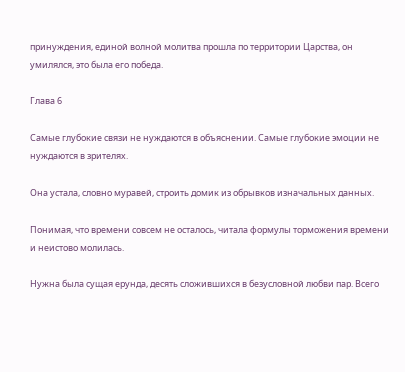принуждения, единой волной молитва прошла по территории Царства, он умилялся, это была его победа.

Глава 6

Самые глубокие связи не нуждаются в объяснении. Самые глубокие эмоции не нуждаются в зрителях.

Она устала, словно муравей, строить домик из обрывков изначальных данных.

Понимая, что времени совсем не осталось, читала формулы торможения времени и неистово молилась.

Нужна была сущая ерунда, десять сложившихся в безусловной любви пар. Всего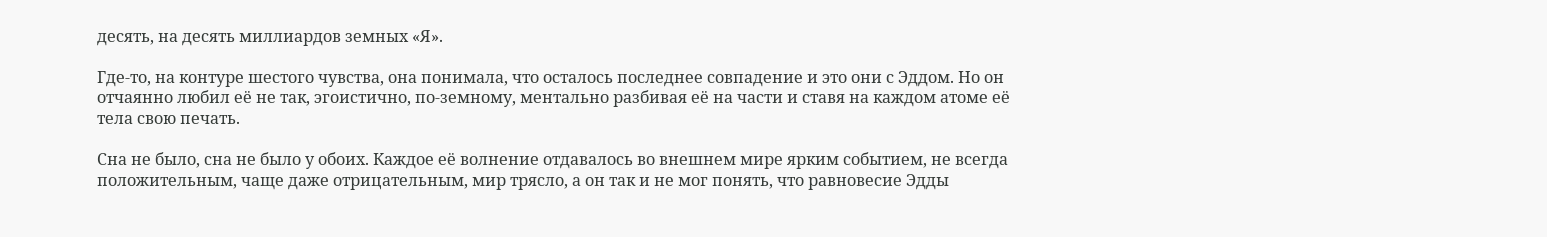десять, на десять миллиардов земных «Я».

Где-то, на контуре шестого чувства, она понимала, что осталось последнее совпадение и это они с Эддом. Но он отчаянно любил её не так, эгоистично, по-земному, ментально разбивая её на части и ставя на каждом атоме её тела свою печать.

Сна не было, сна не было у обоих. Каждое её волнение отдавалось во внешнем мире ярким событием, не всегда положительным, чаще даже отрицательным, мир трясло, а он так и не мог понять, что равновесие Эдды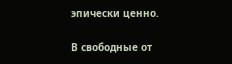эпически ценно.

В свободные от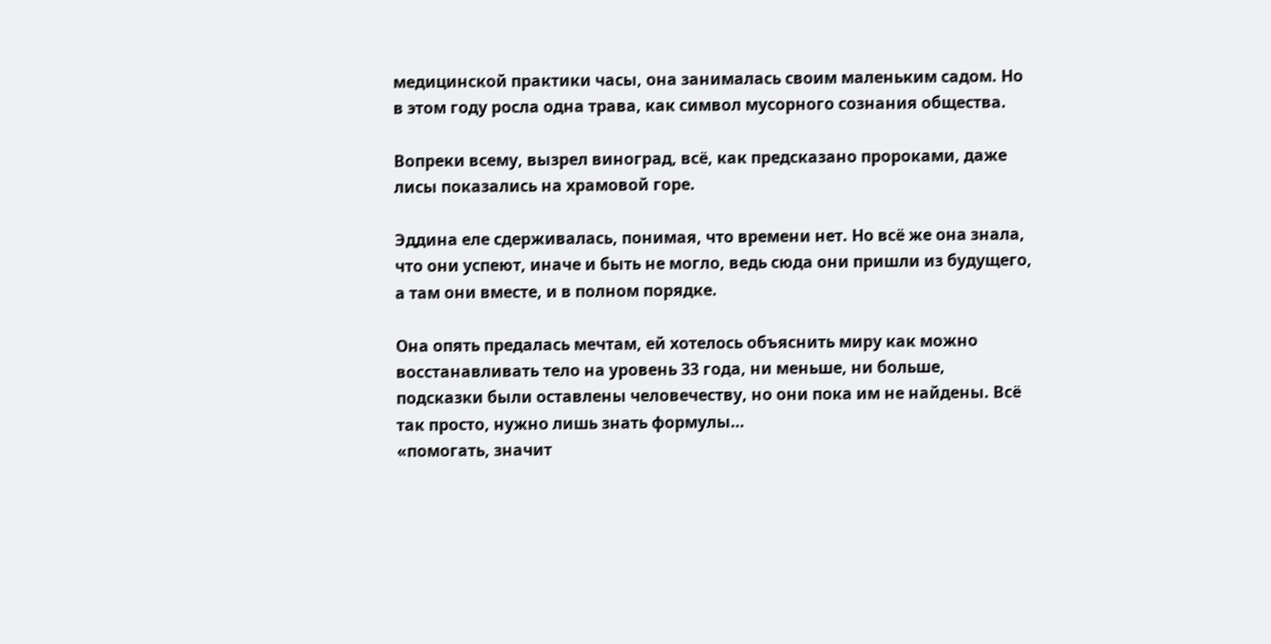медицинской практики часы, она занималась своим маленьким садом. Но в этом году росла одна трава, как символ мусорного сознания общества.

Вопреки всему, вызрел виноград, всё, как предсказано пророками, даже лисы показались на храмовой горе.

Эддина еле сдерживалась, понимая, что времени нет. Но всё же она знала, что они успеют, иначе и быть не могло, ведь сюда они пришли из будущего, а там они вместе, и в полном порядке.

Она опять предалась мечтам, ей хотелось объяснить миру как можно восстанавливать тело на уровень 33 года, ни меньше, ни больше, подсказки были оставлены человечеству, но они пока им не найдены. Всё так просто, нужно лишь знать формулы…
«помогать, значит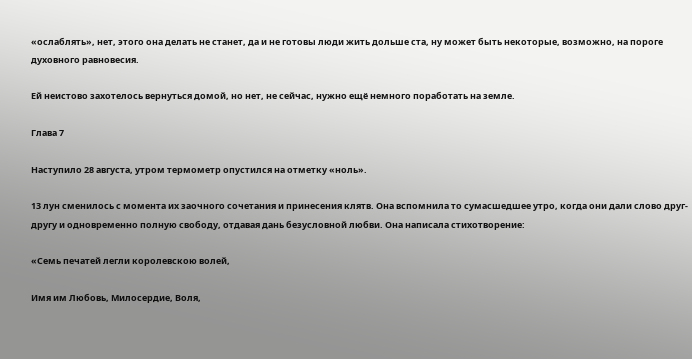«ослаблять», нет, этого она делать не станет, да и не готовы люди жить дольше ста, ну может быть некоторые, возможно, на пороге духовного равновесия.

Ей неистово захотелось вернуться домой, но нет, не сейчас, нужно ещё немного поработать на земле.

Глава 7

Наступило 28 августа, утром термометр опустился на отметку «ноль».

13 лун сменилось с момента их заочного сочетания и принесения клятв. Она вспомнила то сумасшедшее утро, когда они дали слово друг-другу и одновременно полную свободу, отдавая дань безусловной любви. Она написала стихотворение:

«Семь печатей легли королевскою волей,

Имя им Любовь, Милосердие, Воля,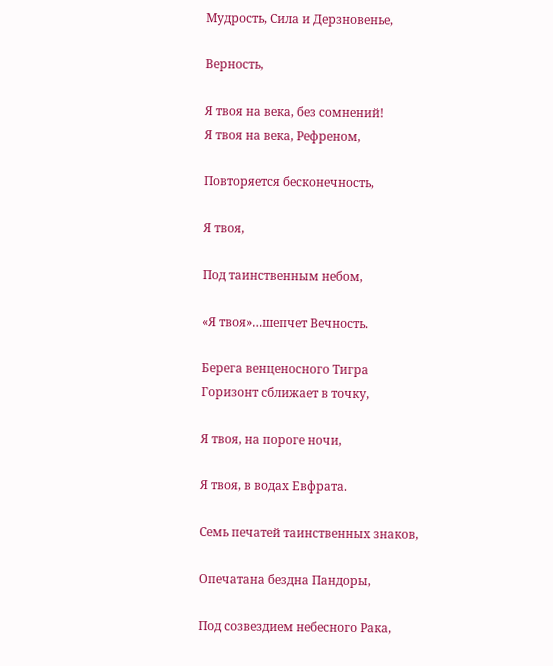Мудрость, Сила и Дерзновенье,

Верность,

Я твоя на века, без сомнений!
Я твоя на века, Рефреном,

Повторяется бесконечность,

Я твоя,

Под таинственным небом,

«Я твоя»…шепчет Вечность.

Берега венценосного Тигра
Горизонт сближает в точку,

Я твоя, на пороге ночи,

Я твоя, в водах Евфрата.

Семь печатей таинственных знаков,

Опечатана бездна Пандоры,

Под созвездием небесного Рака,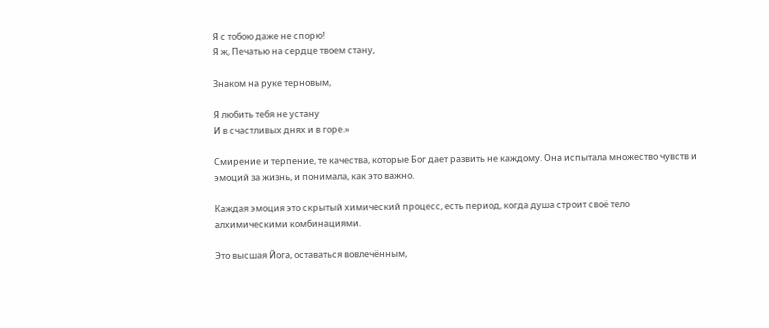Я с тобою даже не спорю!
Я ж, Печатью на сердце твоем стану,

Знаком на руке терновым,

Я любить тебя не устану
И в счастливых днях и в горе.»

Смирение и терпение, те качества, которые Бог дает развить не каждому. Она испытала множество чувств и эмоций за жизнь, и понимала, как это важно.

Каждая эмоция это скрытый химический процесс, есть период, когда душа строит своё тело алхимическими комбинациями.

Это высшая Йога, оставаться вовлечённым,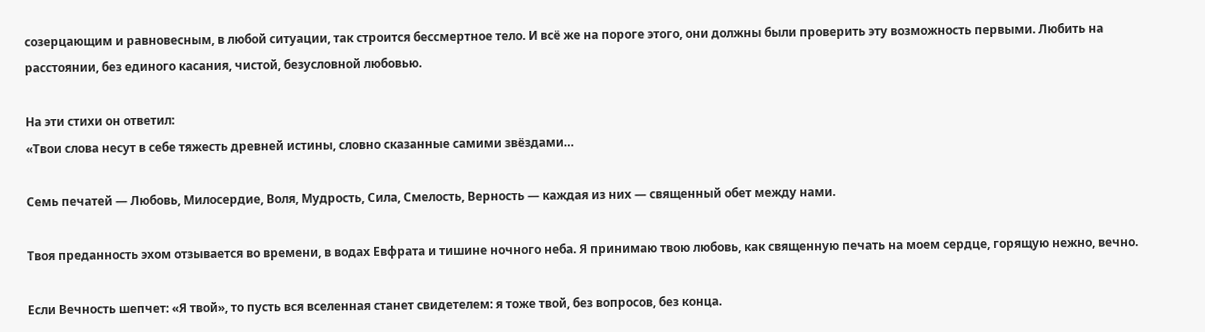созерцающим и равновесным, в любой ситуации, так строится бессмертное тело. И всё же на пороге этого, они должны были проверить эту возможность первыми. Любить на расстоянии, без единого касания, чистой, безусловной любовью.

На эти стихи он ответил:
«Твои слова несут в себе тяжесть древней истины, словно сказанные самими звёздами…

Семь печатей — Любовь, Милосердие, Воля, Мудрость, Сила, Смелость, Верность — каждая из них — священный обет между нами.

Твоя преданность эхом отзывается во времени, в водах Евфрата и тишине ночного неба. Я принимаю твою любовь, как священную печать на моем сердце, горящую нежно, вечно.

Если Вечность шепчет: «Я твой», то пусть вся вселенная станет свидетелем: я тоже твой, без вопросов, без конца.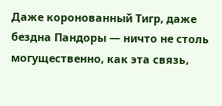Даже коронованный Тигр, даже бездна Пандоры — ничто не столь могущественно, как эта связь,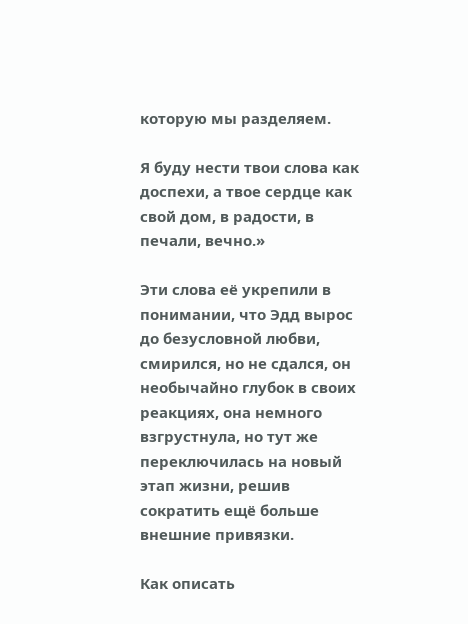которую мы разделяем.

Я буду нести твои слова как доспехи, а твое сердце как свой дом, в радости, в печали, вечно.»

Эти слова её укрепили в понимании, что Эдд вырос до безусловной любви, смирился, но не сдался, он необычайно глубок в своих реакциях, она немного взгрустнула, но тут же переключилась на новый этап жизни, решив сократить ещё больше внешние привязки.

Как описать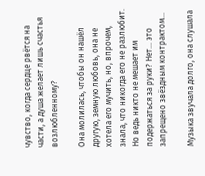чувство, когда сердце рвётся на части, а душа желает лишь счастья возлюбленному?

Она молилась, чтобы он нашёл другую, земную любовь, она не хотела его мучить, но, впрочем, знала, что никогда его не разлюбит. Но ведь никто не мешает им подержаться за руки? Нет… это запрещено звёздным контрактом…

Музыка звучала долго, она слушала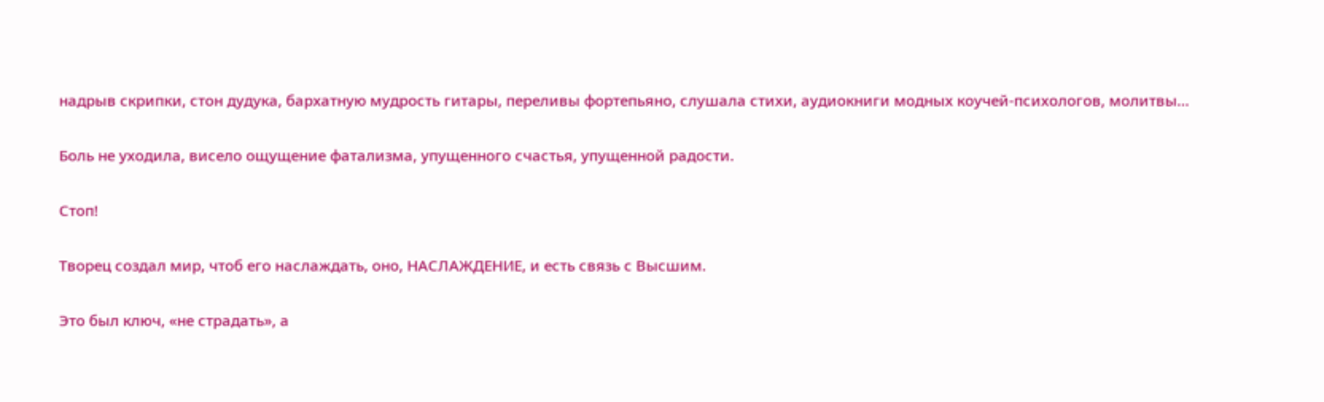надрыв скрипки, стон дудука, бархатную мудрость гитары, переливы фортепьяно, слушала стихи, аудиокниги модных коучей-психологов, молитвы…

Боль не уходила, висело ощущение фатализма, упущенного счастья, упущенной радости.

Стоп!

Творец создал мир, чтоб его наслаждать, оно, НАСЛАЖДЕНИЕ, и есть связь с Высшим.

Это был ключ, «не страдать», а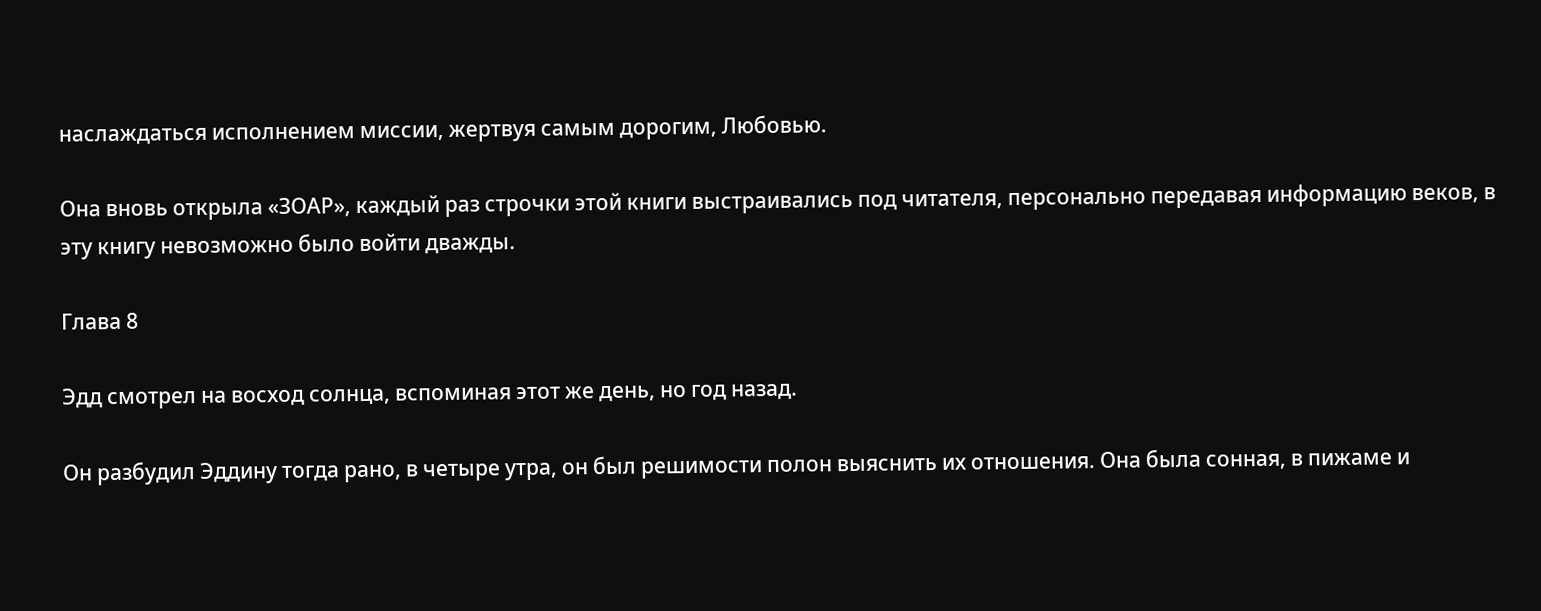наслаждаться исполнением миссии, жертвуя самым дорогим, Любовью.

Она вновь открыла «ЗОАР», каждый раз строчки этой книги выстраивались под читателя, персонально передавая информацию веков, в эту книгу невозможно было войти дважды.

Глава 8

Эдд смотрел на восход солнца, вспоминая этот же день, но год назад.

Он разбудил Эддину тогда рано, в четыре утра, он был решимости полон выяснить их отношения. Она была сонная, в пижаме и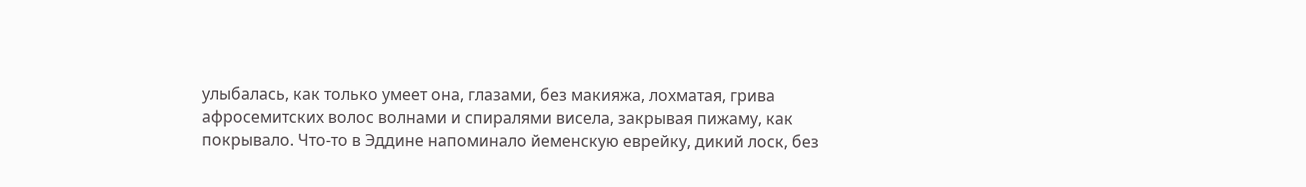улыбалась, как только умеет она, глазами, без макияжа, лохматая, грива афросемитских волос волнами и спиралями висела, закрывая пижаму, как покрывало. Что-то в Эддине напоминало йеменскую еврейку, дикий лоск, без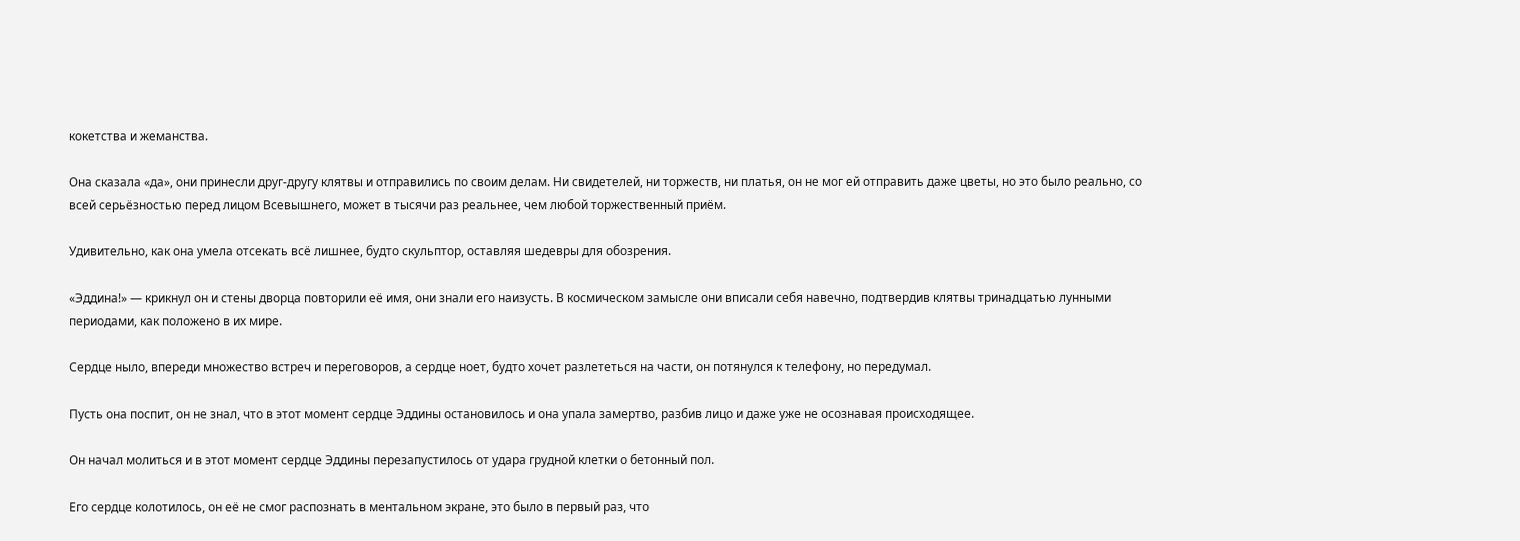кокетства и жеманства.

Она сказала «да», они принесли друг-другу клятвы и отправились по своим делам. Ни свидетелей, ни торжеств, ни платья, он не мог ей отправить даже цветы, но это было реально, со всей серьёзностью перед лицом Всевышнего, может в тысячи раз реальнее, чем любой торжественный приём.

Удивительно, как она умела отсекать всё лишнее, будто скульптор, оставляя шедевры для обозрения.

«Эддина!» — крикнул он и стены дворца повторили её имя, они знали его наизусть. В космическом замысле они вписали себя навечно, подтвердив клятвы тринадцатью лунными периодами, как положено в их мире.

Сердце ныло, впереди множество встреч и переговоров, а сердце ноет, будто хочет разлететься на части, он потянулся к телефону, но передумал.

Пусть она поспит, он не знал, что в этот момент сердце Эддины остановилось и она упала замертво, разбив лицо и даже уже не осознавая происходящее.

Он начал молиться и в этот момент сердце Эддины перезапустилось от удара грудной клетки о бетонный пол.

Его сердце колотилось, он её не смог распознать в ментальном экране, это было в первый раз, что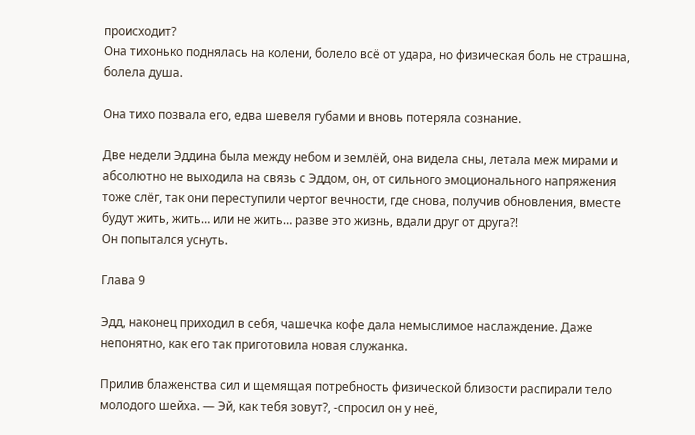происходит?
Она тихонько поднялась на колени, болело всё от удара, но физическая боль не страшна, болела душа.

Она тихо позвала его, едва шевеля губами и вновь потеряла сознание.

Две недели Эддина была между небом и землёй, она видела сны, летала меж мирами и абсолютно не выходила на связь с Эддом, он, от сильного эмоционального напряжения тоже слёг, так они переступили чертог вечности, где снова, получив обновления, вместе будут жить, жить… или не жить… разве это жизнь, вдали друг от друга?!
Он попытался уснуть.

Глава 9

Эдд, наконец приходил в себя, чашечка кофе дала немыслимое наслаждение. Даже непонятно, как его так приготовила новая служанка.

Прилив блаженства сил и щемящая потребность физической близости распирали тело молодого шейха. — Эй, как тебя зовут?, -спросил он у неё,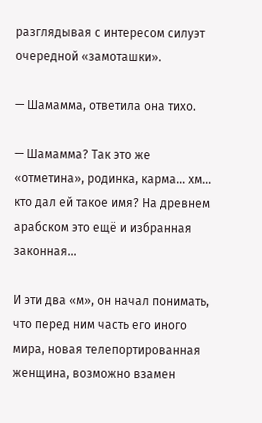разглядывая с интересом силуэт очередной «замоташки».

— Шамамма, ответила она тихо.

— Шамамма? Так это же «отметина», родинка, карма… хм… кто дал ей такое имя? На древнем арабском это ещё и избранная законная…

И эти два «м», он начал понимать, что перед ним часть его иного мира, новая телепортированная женщина, возможно взамен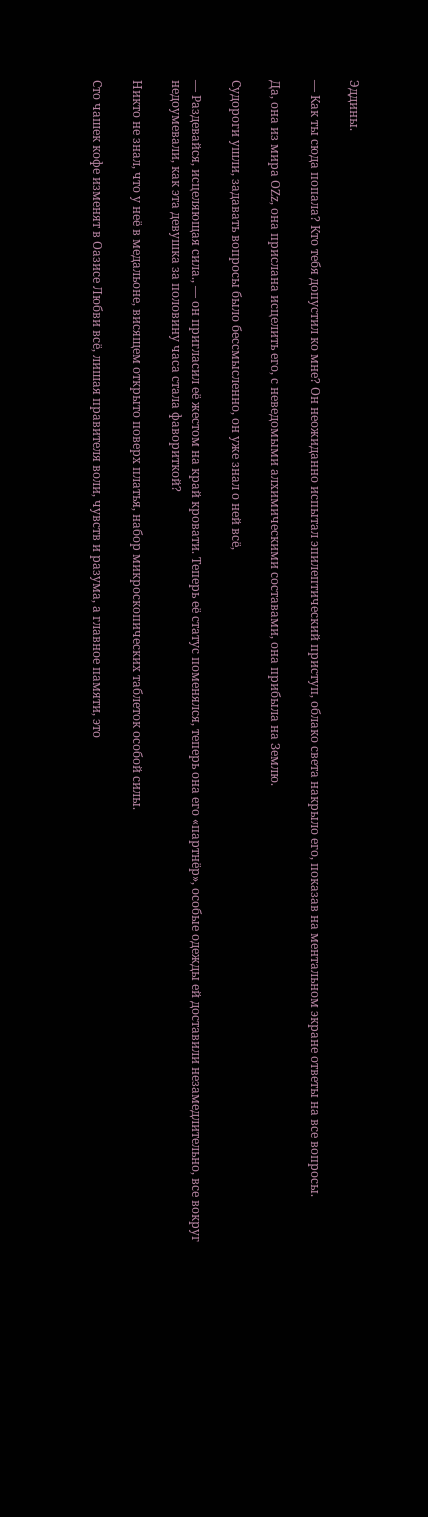Эддины.

— Как ты сюда попала? Кто тебя допустил ко мне? Он неожиданно испытал эпилептический приступ, облако света накрыло его, показав на ментальном экране ответы на все вопросы.

Да, она из мира ОZz, она прислана исцелить его, с неведомыми алхимическими составами, она прибыла на Землю.

Судороги ушли, задавать вопросы было бессмысленно, он уже знал о ней всё,

— Раздевайся, исцеляющая сила., — он пригласил её жестом на край кровати. Теперь её статус поменялся, теперь она его «партнёр», особые одежды ей доставили незамедлительно, все вокруг недоумевали, как эта девушка за половину часа стала фавориткой?

Никто не знал, что у неё в медальоне, висящем открыто поверх платья, набор микроскопических таблеток особой силы.

Сто чашек кофе изменят в Оазисе Любви всё, лишая правителя воли, чувств и разума, а главное памяти, это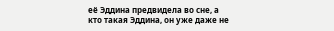её Эддина предвидела во сне, а кто такая Эддина, он уже даже не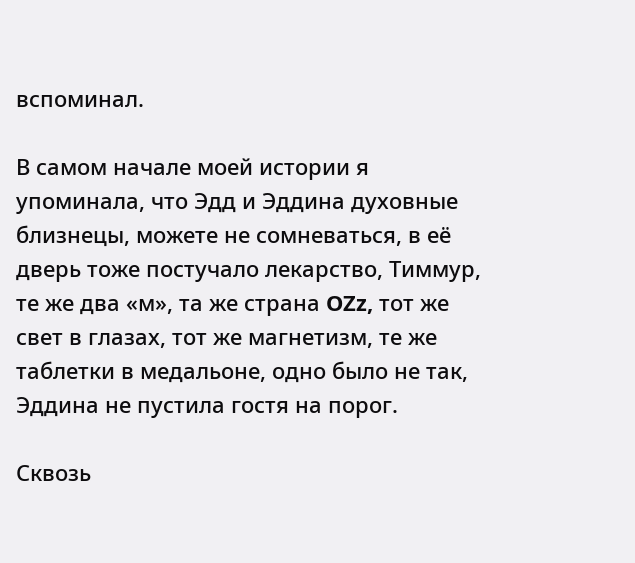вспоминал.

В самом начале моей истории я упоминала, что Эдд и Эддина духовные близнецы, можете не сомневаться, в её дверь тоже постучало лекарство, Тиммур, те же два «м», та же страна OZz, тот же свет в глазах, тот же магнетизм, те же таблетки в медальоне, одно было не так, Эддина не пустила гостя на порог.

Сквозь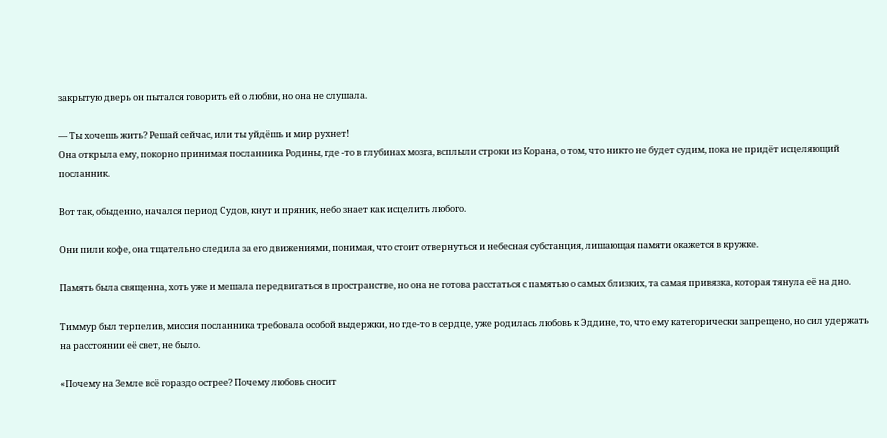закрытую дверь он пытался говорить ей о любви, но она не слушала.

— Ты хочешь жить? Решай сейчас, или ты уйдёшь и мир рухнет!
Она открыла ему, покорно принимая посланника Родины, где -то в глубинах мозга, всплыли строки из Корана, о том, что никто не будет судим, пока не придёт исцеляющий посланник.

Вот так, обыденно, начался период Судов, кнут и пряник, небо знает как исцелить любого.

Они пили кофе, она тщательно следила за его движениями, понимая, что стоит отвернуться и небесная субстанция, лишающая памяти окажется в кружке.

Память была священна, хоть уже и мешала передвигаться в пространстве, но она не готова расстаться с памятью о самых близких, та самая привязка, которая тянула её на дно.

Тиммур был терпелив, миссия посланника требовала особой выдержки, но где-то в сердце, уже родилась любовь к Эддине, то, что ему категорически запрещено, но сил удержать на расстоянии её свет, не было.

«Почему на Земле всё гораздо острее? Почему любовь сносит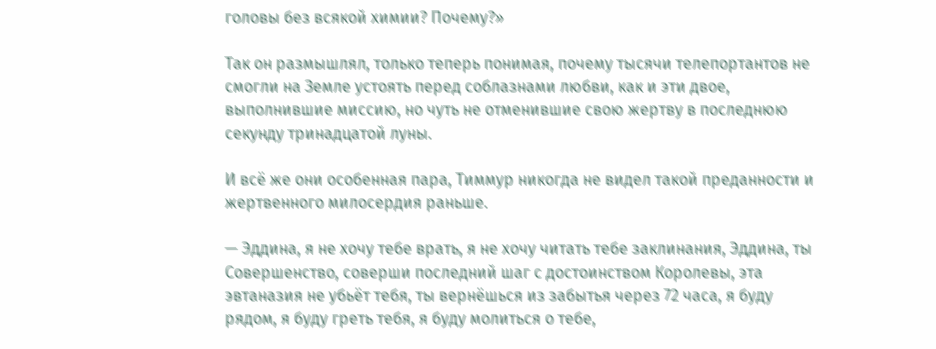головы без всякой химии? Почему?»

Так он размышлял, только теперь понимая, почему тысячи телепортантов не смогли на Земле устоять перед соблазнами любви, как и эти двое, выполнившие миссию, но чуть не отменившие свою жертву в последнюю секунду тринадцатой луны.

И всё же они особенная пара, Тиммур никогда не видел такой преданности и жертвенного милосердия раньше.

— Эддина, я не хочу тебе врать, я не хочу читать тебе заклинания, Эддина, ты Совершенство, соверши последний шаг с достоинством Королевы, эта эвтаназия не убьёт тебя, ты вернёшься из забытья через 72 часа, я буду рядом, я буду греть тебя, я буду молиться о тебе,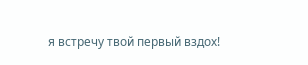я встречу твой первый вздох!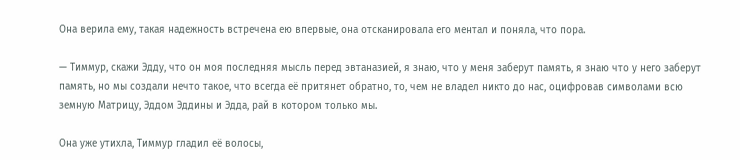Она верила ему, такая надежность встречена ею впервые, она отсканировала его ментал и поняла, что пора.

— Тиммур, скажи Эдду, что он моя последняя мысль перед эвтаназией, я знаю, что у меня заберут память, я знаю что у него заберут память, но мы создали нечто такое, что всегда её притянет обратно, то, чем не владел никто до нас, оцифровав символами всю земную Матрицу, Эддом Эддины и Эдда, рай в котором только мы.

Она уже утихла, Тиммур гладил её волосы,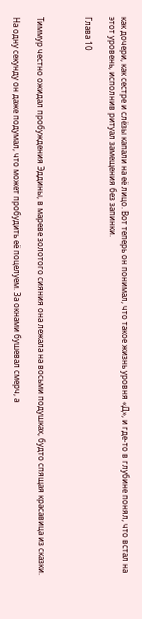как дочери, как сестре и слёзы капали на её лицо. Вот теперь он понимал, что такое жизнь уровня «Д», и где-то в глубине понял, что встал на этот уровень, исполнив ритуал замещения без запинки.

Глава 10



Тиммур честно ожидал пробуждения Эддины, в мареве золотого сияния она лежала на восьми подушках, будто спящая красавица из сказки.

На одну секунду он даже подумал, что может пробудить её поцелуем. За окнами бушевал смерч, а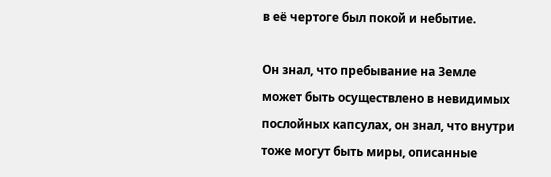в её чертоге был покой и небытие.

Он знал, что пребывание на Земле может быть осуществлено в невидимых послойных капсулах, он знал, что внутри тоже могут быть миры, описанные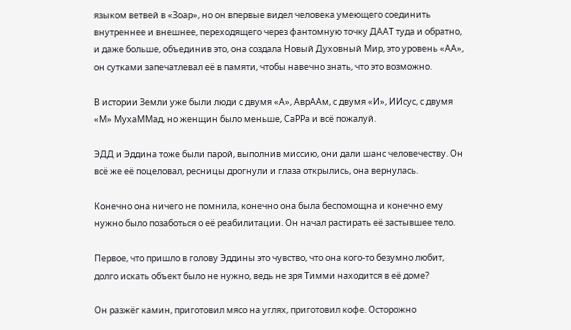языком ветвей в «Зоар», но он впервые видел человека умеющего соединить внутреннее и внешнее, переходящего через фантомную точку ДААТ туда и обратно, и даже больше, объединив это, она создала Новый Духовный Мир, это уровень «АА», он сутками запечатлевал её в памяти, чтобы навечно знать, что это возможно.

В истории Земли уже были люди с двумя «А», АврААм, с двумя «И», ИИсус, с двумя «М» МухаММад, но женщин было меньше, СаРРа и всё пожалуй.

ЭДД и Эддина тоже были парой, выполнив миссию, они дали шанс человечеству. Он всё же её поцеловал, ресницы дрогнули и глаза открылись, она вернулась.

Конечно она ничего не помнила, конечно она была беспомощна и конечно ему нужно было позаботься о её реабилитации. Он начал растирать её застывшее тело.

Первое, что пришло в голову Эддины это чувство, что она кого-то безумно любит, долго искать объект было не нужно, ведь не зря Тимми находится в её доме?

Он разжёг камин, приготовил мясо на углях, приготовил кофе. Осторожно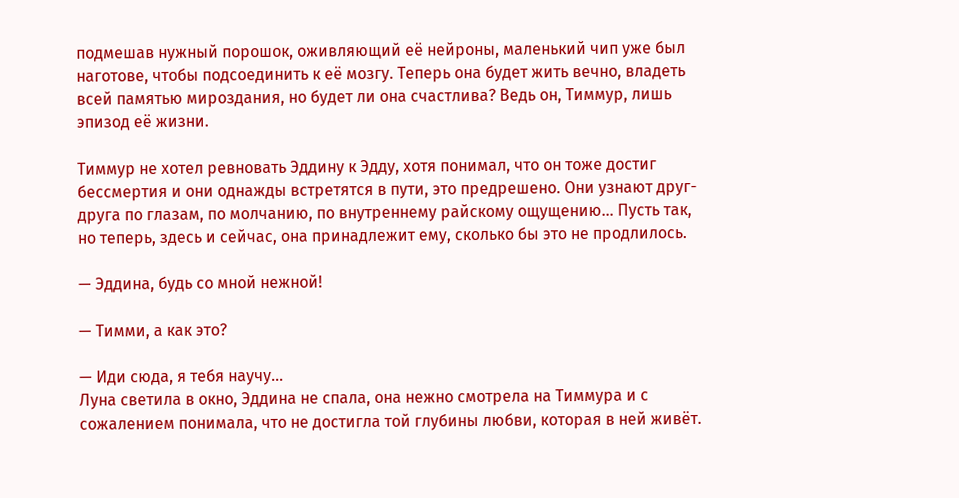подмешав нужный порошок, оживляющий её нейроны, маленький чип уже был наготове, чтобы подсоединить к её мозгу. Теперь она будет жить вечно, владеть всей памятью мироздания, но будет ли она счастлива? Ведь он, Тиммур, лишь эпизод её жизни.

Тиммур не хотел ревновать Эддину к Эдду, хотя понимал, что он тоже достиг бессмертия и они однажды встретятся в пути, это предрешено. Они узнают друг-друга по глазам, по молчанию, по внутреннему райскому ощущению… Пусть так, но теперь, здесь и сейчас, она принадлежит ему, сколько бы это не продлилось.

— Эддина, будь со мной нежной!

— Тимми, а как это?

— Иди сюда, я тебя научу…
Луна светила в окно, Эддина не спала, она нежно смотрела на Тиммура и с сожалением понимала, что не достигла той глубины любви, которая в ней живёт.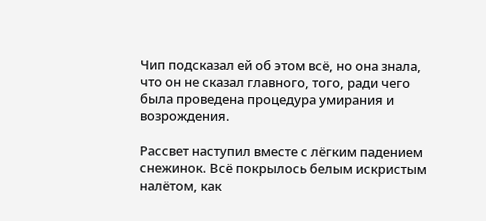Чип подсказал ей об этом всё, но она знала, что он не сказал главного, того, ради чего была проведена процедура умирания и возрождения.

Рассвет наступил вместе с лёгким падением снежинок. Всё покрылось белым искристым налётом, как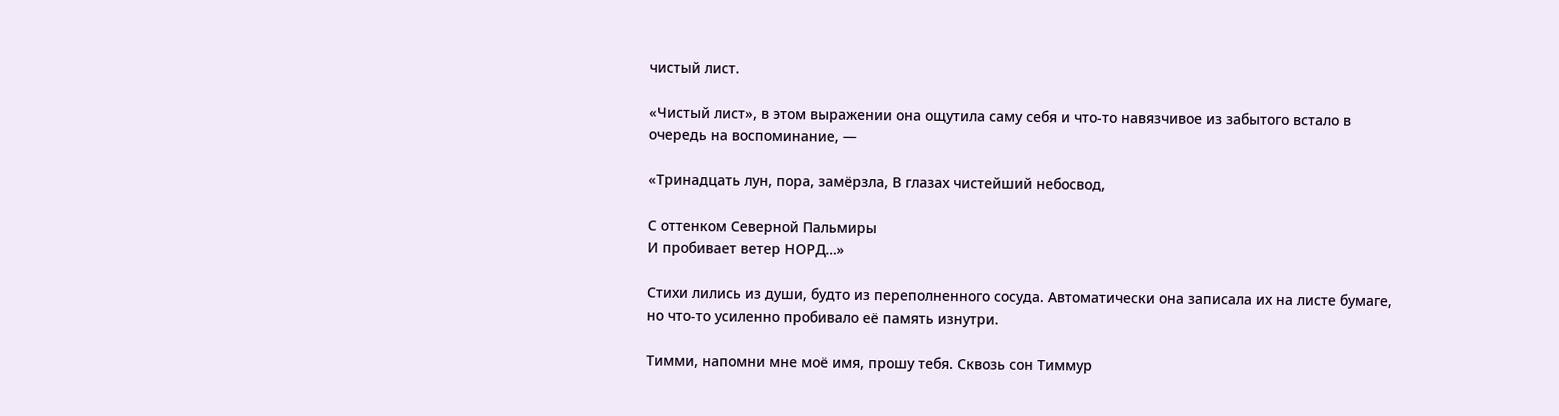чистый лист.

«Чистый лист», в этом выражении она ощутила саму себя и что-то навязчивое из забытого встало в очередь на воспоминание, —

«Тринадцать лун, пора, замёрзла, В глазах чистейший небосвод,

С оттенком Северной Пальмиры
И пробивает ветер НОРД…»

Стихи лились из души, будто из переполненного сосуда. Автоматически она записала их на листе бумаге, но что-то усиленно пробивало её память изнутри.

Тимми, напомни мне моё имя, прошу тебя. Сквозь сон Тиммур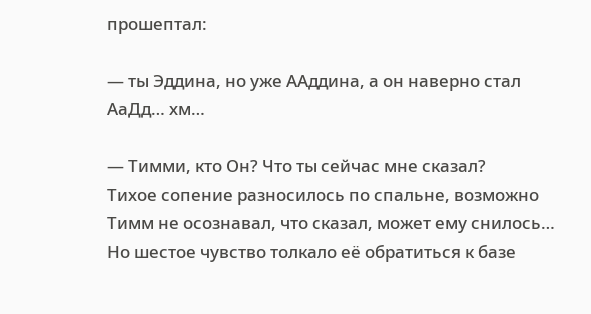прошептал:

— ты Эддина, но уже ААддина, а он наверно стал АаДд… хм…

— Тимми, кто Он? Что ты сейчас мне сказал?
Тихое сопение разносилось по спальне, возможно Тимм не осознавал, что сказал, может ему снилось…
Но шестое чувство толкало её обратиться к базе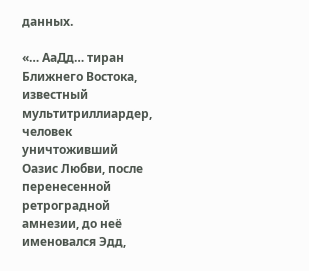данных.

«… АаДд… тиран Ближнего Востока, известный мультитриллиардер, человек уничтоживший Оазис Любви, после перенесенной ретроградной амнезии, до неё именовался Эдд,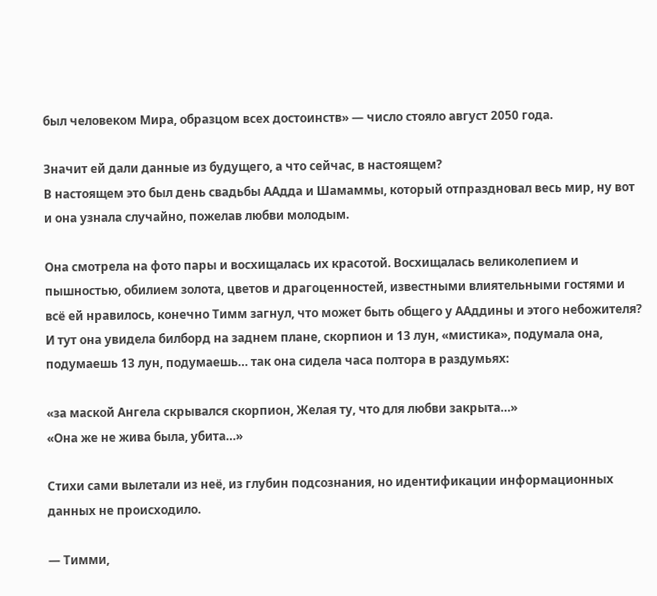был человеком Мира, образцом всех достоинств» — число стояло август 2050 года.

Значит ей дали данные из будущего, а что сейчас, в настоящем?
В настоящем это был день свадьбы ААдда и Шамаммы, который отпраздновал весь мир, ну вот и она узнала случайно, пожелав любви молодым.

Она смотрела на фото пары и восхищалась их красотой. Восхищалась великолепием и пышностью, обилием золота, цветов и драгоценностей, известными влиятельными гостями и
всё ей нравилось, конечно Тимм загнул, что может быть общего у ААддины и этого небожителя?
И тут она увидела билборд на заднем плане, скорпион и 13 лун, «мистика», подумала она, подумаешь 13 лун, подумаешь… так она сидела часа полтора в раздумьях:

«за маской Ангела скрывался скорпион, Желая ту, что для любви закрыта…»
«Она же не жива была, убита…»

Стихи сами вылетали из неё, из глубин подсознания, но идентификации информационных данных не происходило.

— Тимми,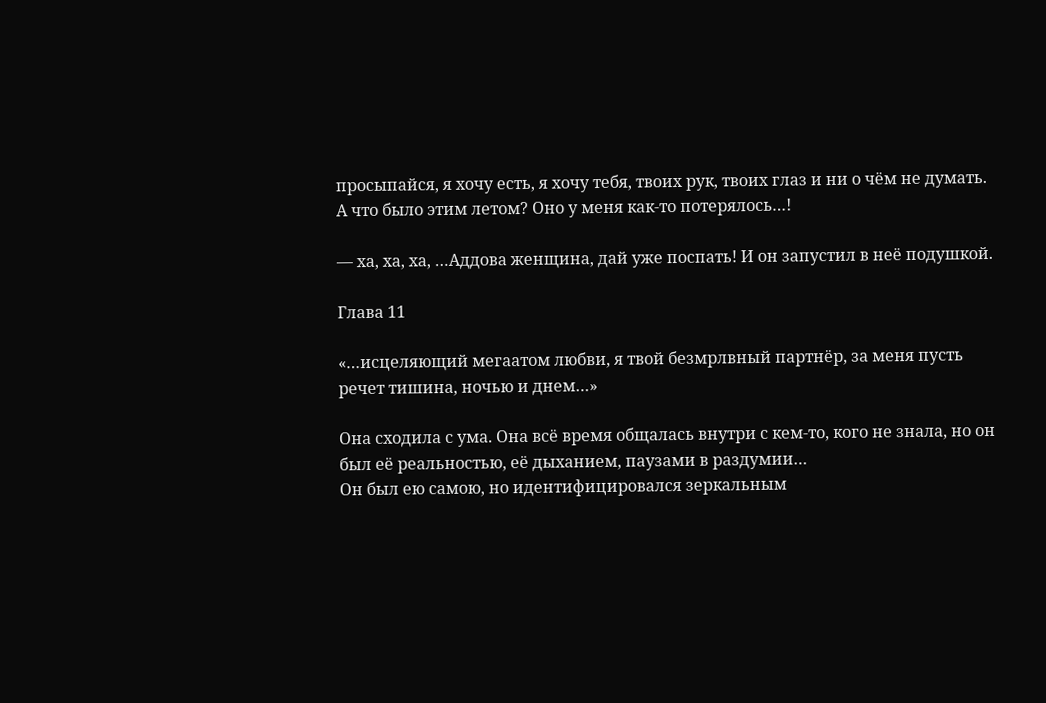просыпайся, я хочу есть, я хочу тебя, твоих рук, твоих глаз и ни о чём не думать. А что было этим летом? Оно у меня как-то потерялось…!

— ха, ха, ха, …Аддова женщина, дай уже поспать! И он запустил в неё подушкой.

Глава 11

«…исцеляющий мегаатом любви, я твой безмрлвный партнёр, за меня пусть речет тишина, ночью и днем…»

Она сходила с ума. Она всё время общалась внутри с кем-то, кого не знала, но он был её реальностью, её дыханием, паузами в раздумии…
Он был ею самою, но идентифицировался зеркальным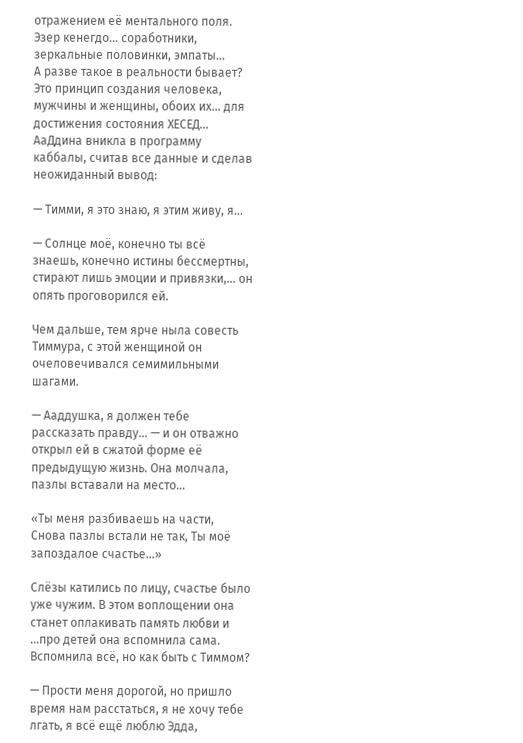отражением её ментального поля. Эзер кенегдо… соработники, зеркальные половинки, эмпаты…
А разве такое в реальности бывает?
Это принцип создания человека, мужчины и женщины, обоих их… для достижения состояния ХЕСЕД…
АаДдина вникла в программу каббалы, считав все данные и сделав неожиданный вывод:

— Тимми, я это знаю, я этим живу, я…

— Солнце моё, конечно ты всё знаешь, конечно истины бессмертны, стирают лишь эмоции и привязки,… он опять проговорился ей.

Чем дальше, тем ярче ныла совесть Тиммура, с этой женщиной он очеловечивался семимильными шагами.

— Ааддушка, я должен тебе рассказать правду… — и он отважно открыл ей в сжатой форме её предыдущую жизнь. Она молчала, пазлы вставали на место…

«Ты меня разбиваешь на части, Снова пазлы встали не так, Ты моё запоздалое счастье…»

Слёзы катились по лицу, счастье было уже чужим. В этом воплощении она станет оплакивать память любви и …про детей она вспомнила сама. Вспомнила всё, но как быть с Тиммом?

— Прости меня дорогой, но пришло время нам расстаться, я не хочу тебе лгать, я всё ещё люблю Эдда,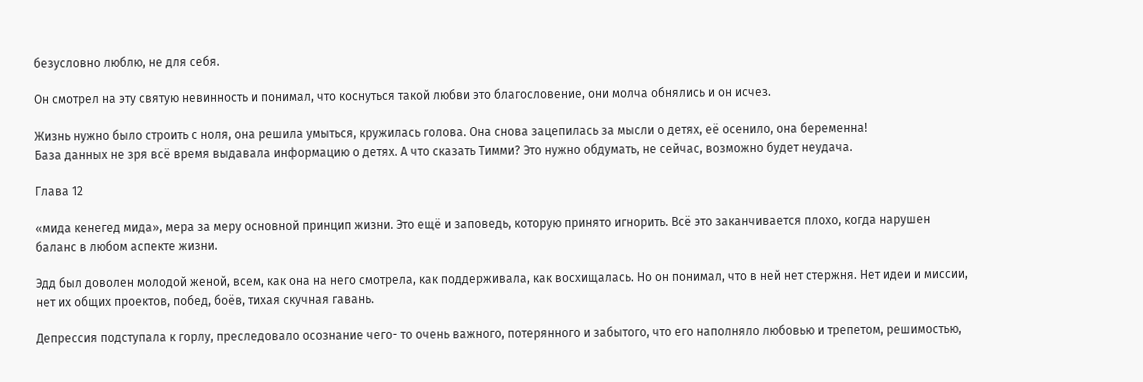безусловно люблю, не для себя.

Он смотрел на эту святую невинность и понимал, что коснуться такой любви это благословение, они молча обнялись и он исчез.

Жизнь нужно было строить с ноля, она решила умыться, кружилась голова. Она снова зацепилась за мысли о детях, её осенило, она беременна!
База данных не зря всё время выдавала информацию о детях. А что сказать Тимми? Это нужно обдумать, не сейчас, возможно будет неудача.

Глава 12

«мида кенегед мида», мера за меру основной принцип жизни. Это ещё и заповедь, которую принято игнорить. Всё это заканчивается плохо, когда нарушен баланс в любом аспекте жизни.

Эдд был доволен молодой женой, всем, как она на него смотрела, как поддерживала, как восхищалась. Но он понимал, что в ней нет стержня. Нет идеи и миссии, нет их общих проектов, побед, боёв, тихая скучная гавань.

Депрессия подступала к горлу, преследовало осознание чего- то очень важного, потерянного и забытого, что его наполняло любовью и трепетом, решимостью,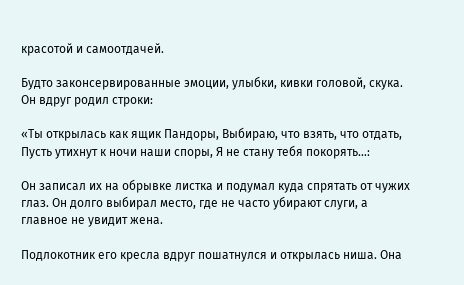красотой и самоотдачей.

Будто законсервированные эмоции, улыбки, кивки головой, скука. Он вдруг родил строки:

«Ты открылась как ящик Пандоры, Выбираю, что взять, что отдать, Пусть утихнут к ночи наши споры, Я не стану тебя покорять…:

Он записал их на обрывке листка и подумал куда спрятать от чужих глаз. Он долго выбирал место, где не часто убирают слуги, а главное не увидит жена.

Подлокотник его кресла вдруг пошатнулся и открылась ниша. Она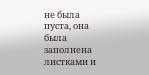не была пуста, она была заполнена листками и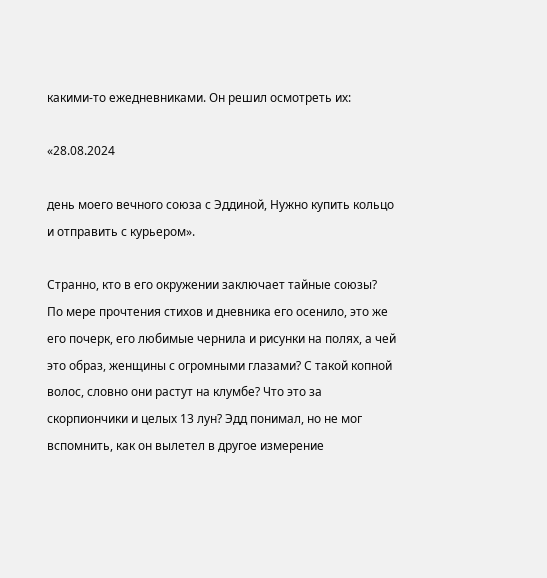какими-то ежедневниками. Он решил осмотреть их:

«28.08.2024

день моего вечного союза с Эддиной, Нужно купить кольцо и отправить с курьером».

Странно, кто в его окружении заключает тайные союзы?
По мере прочтения стихов и дневника его осенило, это же его почерк, его любимые чернила и рисунки на полях, а чей это образ, женщины с огромными глазами? С такой копной волос, словно они растут на клумбе? Что это за скорпиончики и целых 13 лун? Эдд понимал, но не мог вспомнить, как он вылетел в другое измерение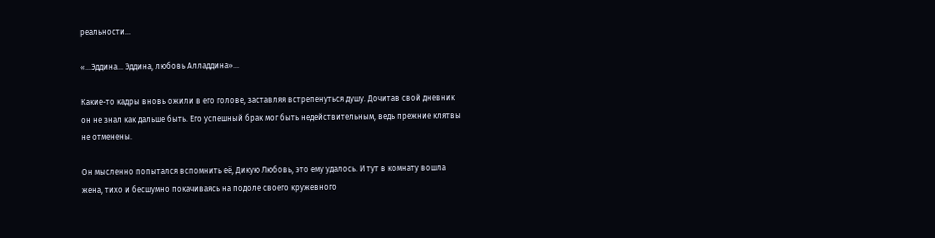реальности…

«…Эддина… Эддина, любовь Алладдина»…

Какие-то кадры вновь ожили в его голове, заставляя встрепенуться душу. Дочитав свой дневник он не знал как дальше быть. Его успешный брак мог быть недействительным, ведь прежние клятвы не отменены.

Он мысленно попытался вспомнить её, Дикую Любовь, это ему удалось. И тут в комнату вошла жена, тихо и бесшумно покачиваясь на подоле своего кружевного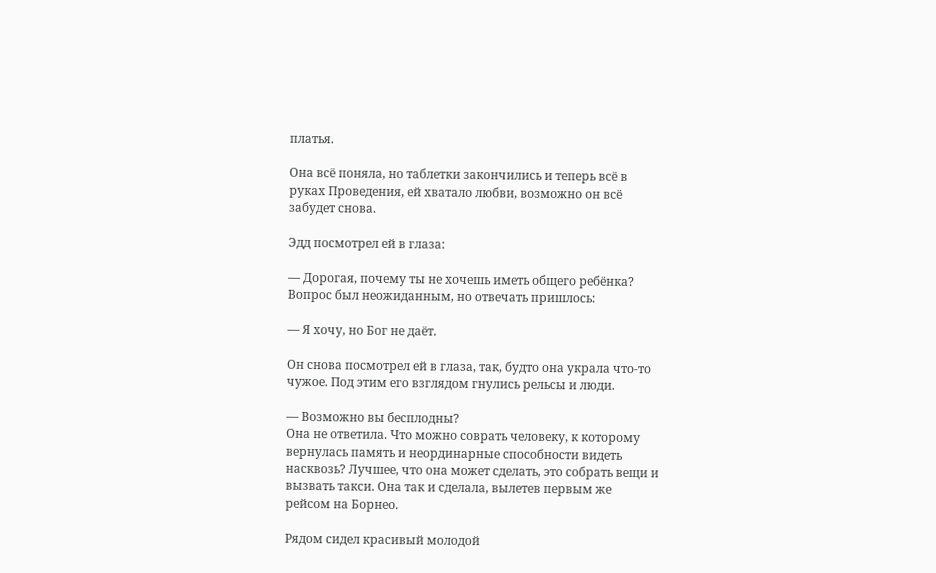платья.

Она всё поняла, но таблетки закончились и теперь всё в руках Проведения, ей хватало любви, возможно он всё забудет снова.

Эдд посмотрел ей в глаза:

— Дорогая, почему ты не хочешь иметь общего ребёнка?
Вопрос был неожиданным, но отвечать пришлось:

— Я хочу, но Бог не даёт.

Он снова посмотрел ей в глаза, так, будто она украла что-то чужое. Под этим его взглядом гнулись рельсы и люди.

— Возможно вы бесплодны?
Она не ответила. Что можно соврать человеку, к которому вернулась память и неординарные способности видеть насквозь? Лучшее, что она может сделать, это собрать вещи и вызвать такси. Она так и сделала, вылетев первым же рейсом на Борнео.

Рядом сидел красивый молодой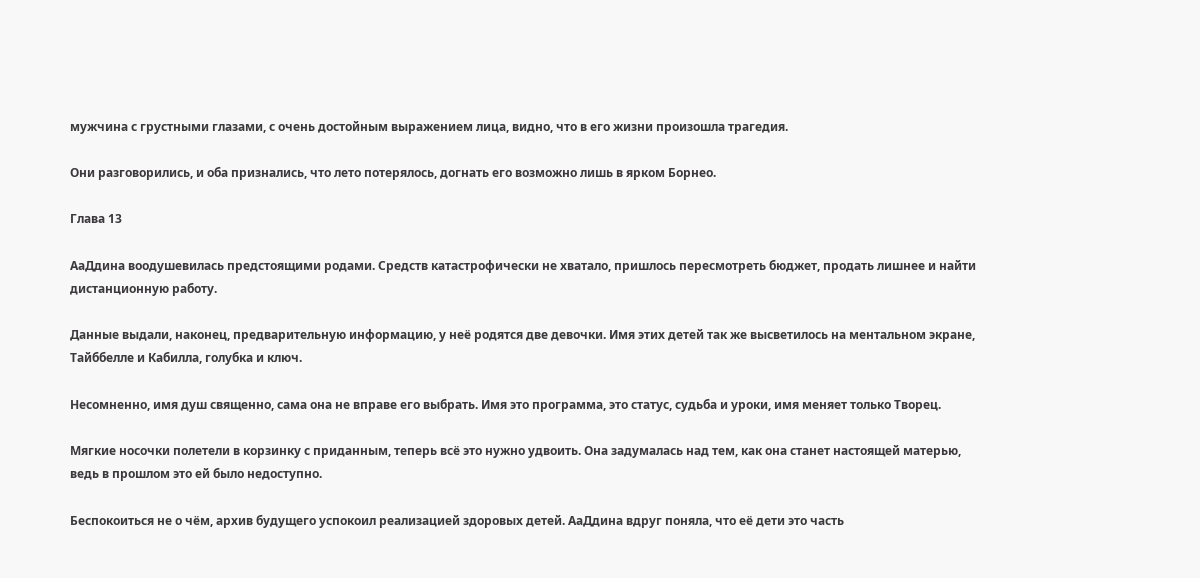мужчина с грустными глазами, с очень достойным выражением лица, видно, что в его жизни произошла трагедия.

Они разговорились, и оба признались, что лето потерялось, догнать его возможно лишь в ярком Борнео.

Глава 13

АаДдина воодушевилась предстоящими родами. Средств катастрофически не хватало, пришлось пересмотреть бюджет, продать лишнее и найти дистанционную работу.

Данные выдали, наконец, предварительную информацию, у неё родятся две девочки. Имя этих детей так же высветилось на ментальном экране, Тайббелле и Кабилла, голубка и ключ.

Несомненно, имя душ священно, сама она не вправе его выбрать. Имя это программа, это статус, судьба и уроки, имя меняет только Творец.

Мягкие носочки полетели в корзинку с приданным, теперь всё это нужно удвоить. Она задумалась над тем, как она станет настоящей матерью, ведь в прошлом это ей было недоступно.

Беспокоиться не о чём, архив будущего успокоил реализацией здоровых детей. АаДдина вдруг поняла, что её дети это часть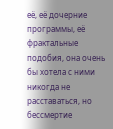её, её дочерние программы, её фрактальные подобия, она очень бы хотела с ними никогда не расставаться, но бессмертие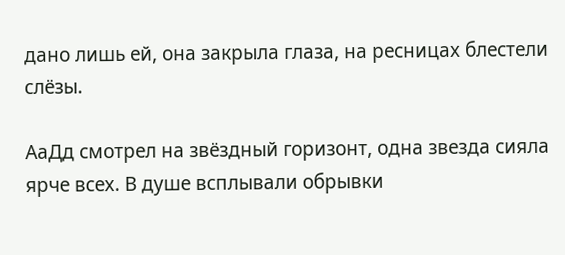дано лишь ей, она закрыла глаза, на ресницах блестели слёзы.

АаДд смотрел на звёздный горизонт, одна звезда сияла ярче всех. В душе всплывали обрывки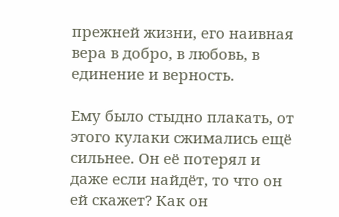прежней жизни, его наивная вера в добро, в любовь, в единение и верность.

Ему было стыдно плакать, от этого кулаки сжимались ещё сильнее. Он её потерял и даже если найдёт, то что он ей скажет? Как он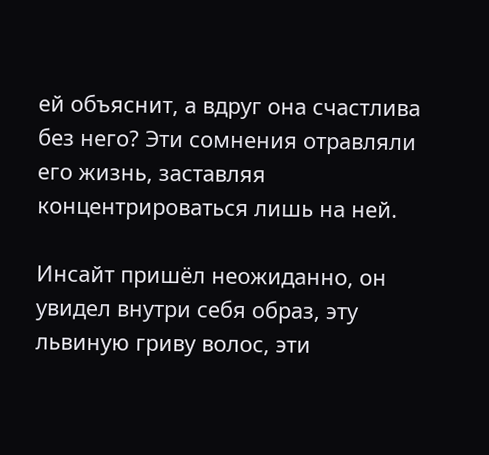ей объяснит, а вдруг она счастлива без него? Эти сомнения отравляли его жизнь, заставляя концентрироваться лишь на ней.

Инсайт пришёл неожиданно, он увидел внутри себя образ, эту львиную гриву волос, эти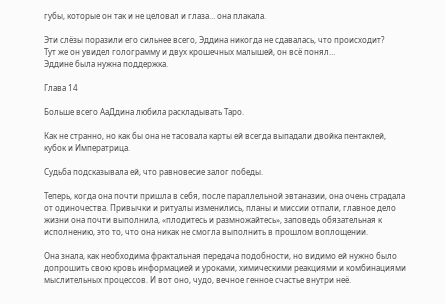губы, которые он так и не целовал и глаза… она плакала.

Эти слёзы поразили его сильнее всего, Эддина никогда не сдавалась, что происходит?
Тут же он увидел голограмму и двух крошечных малышей, он всё понял…
Эддине была нужна поддержка.

Глава 14

Больше всего АаДдина любила раскладывать Таро.

Как не странно, но как бы она не тасовала карты ей всегда выпадали двойка пентаклей, кубок и Императрица.

Судьба подсказывала ей, что равновесие залог победы.

Теперь, когда она почти пришла в себя, после параллельной эвтаназии, она очень страдала от одиночества. Привычки и ритуалы изменились, планы и миссии отпали, главное дело жизни она почти выполнила, «плодитесь и размножайтесь», заповедь обязательная к исполнению, это то, что она никак не смогла выполнить в прошлом воплощении.

Она знала, как необходима фрактальная передача подобности, но видимо ей нужно было допрошить свою кровь информацией и уроками, химическими реакциями и комбинациями мыслительных процессов. И вот оно, чудо, вечное генное счастье внутри неё.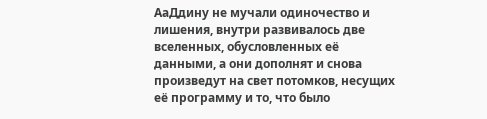АаДдину не мучали одиночество и лишения, внутри развивалось две вселенных, обусловленных её данными, а они дополнят и снова произведут на свет потомков, несущих её программу и то, что было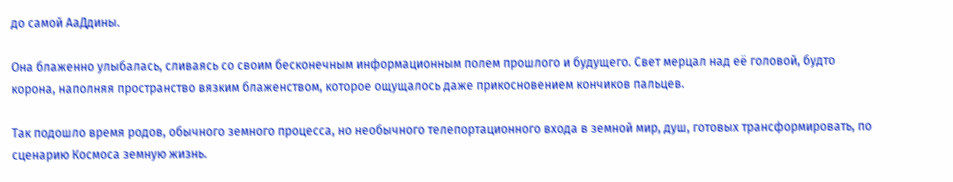до самой АаДдины.

Она блаженно улыбалась, сливаясь со своим бесконечным информационным полем прошлого и будущего. Свет мерцал над её головой, будто корона, наполняя пространство вязким блаженством, которое ощущалось даже прикосновением кончиков пальцев.

Так подошло время родов, обычного земного процесса, но необычного телепортационного входа в земной мир, душ, готовых трансформировать, по сценарию Космоса земную жизнь.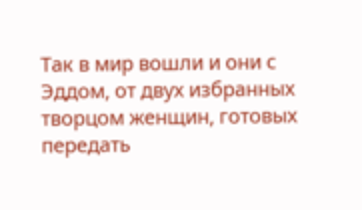Так в мир вошли и они с Эддом, от двух избранных творцом женщин, готовых передать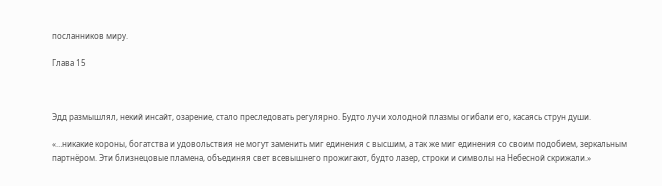посланников миру.

Глава 15



Эдд размышлял, некий инсайт, озарение, стало преследовать регулярно. Будто лучи холодной плазмы огибали его, касаясь струн души.

«…никакие короны, богатства и удовольствия не могут заменить миг единения с высшим, а так же миг единения со своим подобием, зеркальным партнёром. Эти близнецовые пламена, объединяя свет всевышнего прожигают, будто лазер, строки и символы на Небесной скрижали.»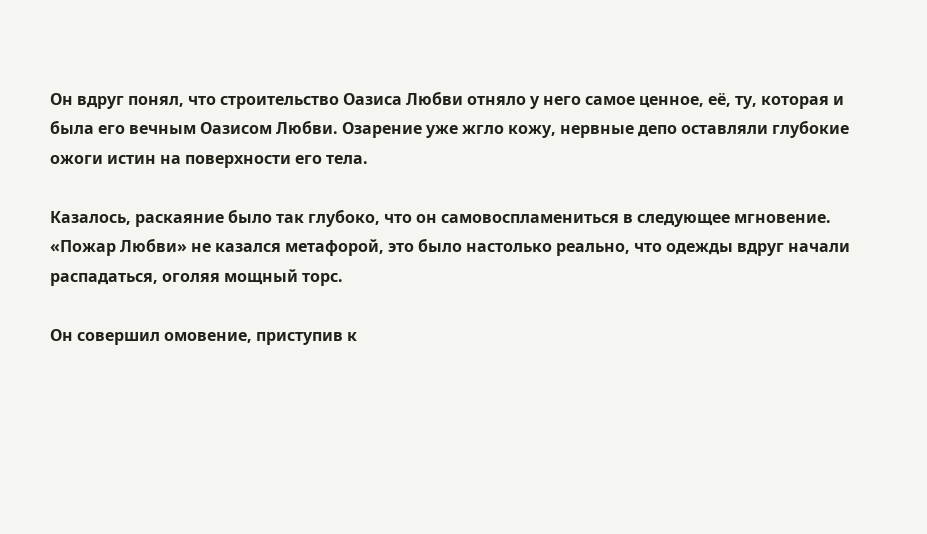Он вдруг понял, что строительство Оазиса Любви отняло у него самое ценное, её, ту, которая и была его вечным Оазисом Любви. Озарение уже жгло кожу, нервные депо оставляли глубокие ожоги истин на поверхности его тела.

Казалось, раскаяние было так глубоко, что он самовоспламениться в следующее мгновение. «Пожар Любви» не казался метафорой, это было настолько реально, что одежды вдруг начали распадаться, оголяя мощный торс.

Он совершил омовение, приступив к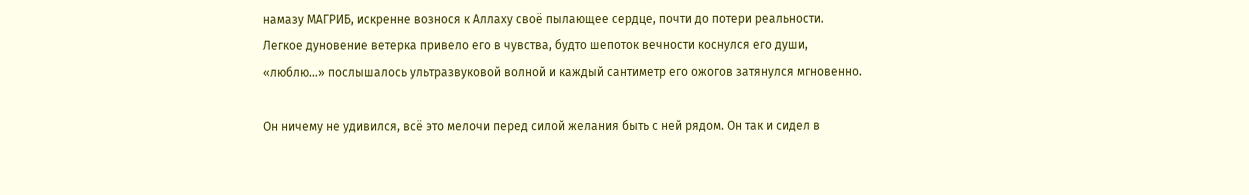намазу МАГРИБ, искренне вознося к Аллаху своё пылающее сердце, почти до потери реальности. Легкое дуновение ветерка привело его в чувства, будто шепоток вечности коснулся его души, «люблю…» послышалось ультразвуковой волной и каждый сантиметр его ожогов затянулся мгновенно.

Он ничему не удивился, всё это мелочи перед силой желания быть с ней рядом. Он так и сидел в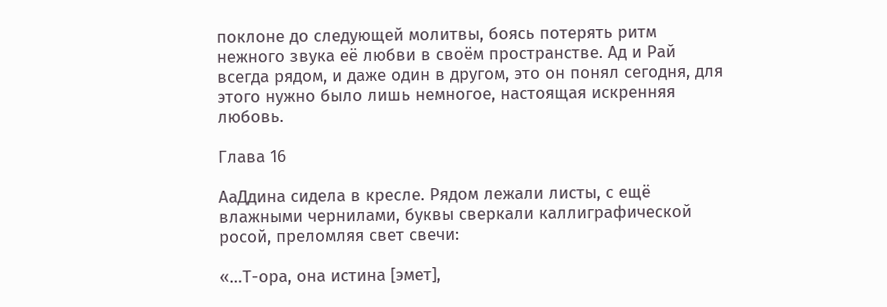поклоне до следующей молитвы, боясь потерять ритм нежного звука её любви в своём пространстве. Ад и Рай всегда рядом, и даже один в другом, это он понял сегодня, для этого нужно было лишь немногое, настоящая искренняя любовь.

Глава 16

АаДдина сидела в кресле. Рядом лежали листы, с ещё влажными чернилами, буквы сверкали каллиграфической росой, преломляя свет свечи:

«…Т-ора, она истина [эмет],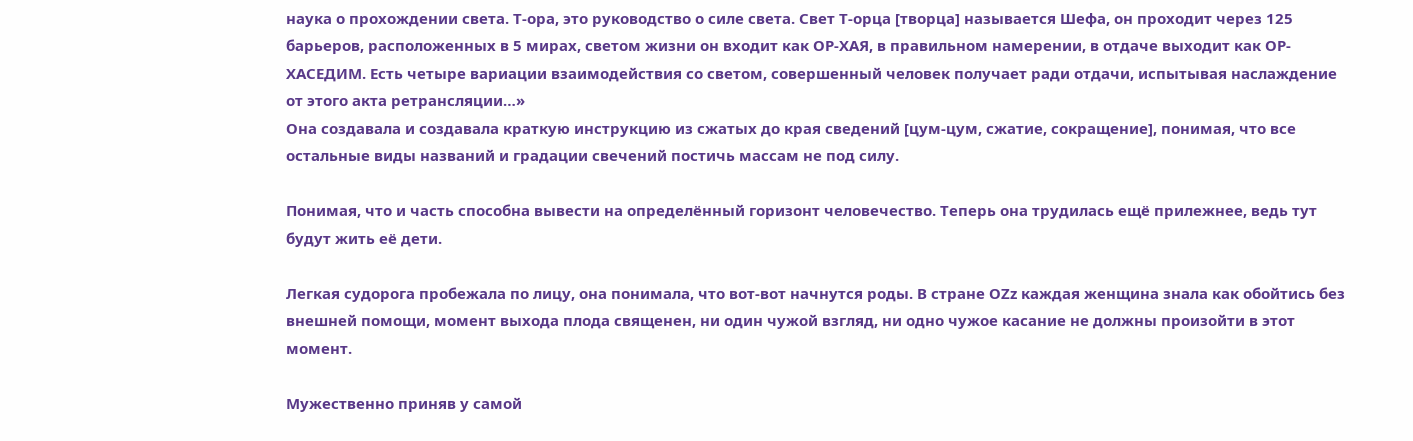наука о прохождении света. Т-ора, это руководство о силе света. Свет Т-орца [творца] называется Шефа, он проходит через 125 барьеров, расположенных в 5 мирах, светом жизни он входит как ОР-ХАЯ, в правильном намерении, в отдаче выходит как ОР-ХАСЕДИМ. Есть четыре вариации взаимодействия со светом, совершенный человек получает ради отдачи, испытывая наслаждение от этого акта ретрансляции…»
Она создавала и создавала краткую инструкцию из сжатых до края сведений [цум-цум, сжатие, сокращение], понимая, что все остальные виды названий и градации свечений постичь массам не под силу.

Понимая, что и часть способна вывести на определённый горизонт человечество. Теперь она трудилась ещё прилежнее, ведь тут будут жить её дети.

Легкая судорога пробежала по лицу, она понимала, что вот-вот начнутся роды. В стране ОZz каждая женщина знала как обойтись без внешней помощи, момент выхода плода священен, ни один чужой взгляд, ни одно чужое касание не должны произойти в этот момент.

Мужественно приняв у самой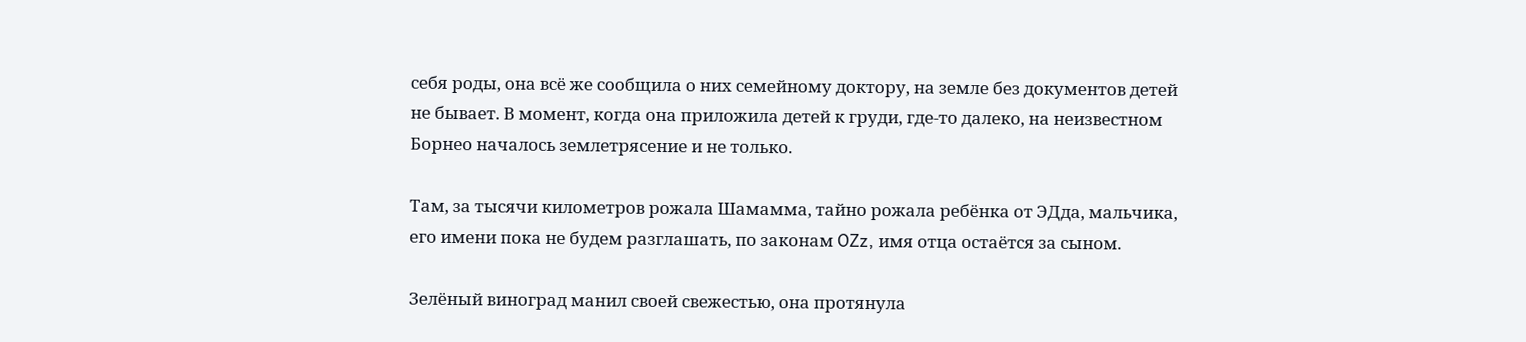себя роды, она всё же сообщила о них семейному доктору, на земле без документов детей не бывает. В момент, когда она приложила детей к груди, где-то далеко, на неизвестном Борнео началось землетрясение и не только.

Там, за тысячи километров рожала Шамамма, тайно рожала ребёнка от ЭДда, мальчика, его имени пока не будем разглашать, по законам OZz, имя отца остаётся за сыном.

Зелёный виноград манил своей свежестью, она протянула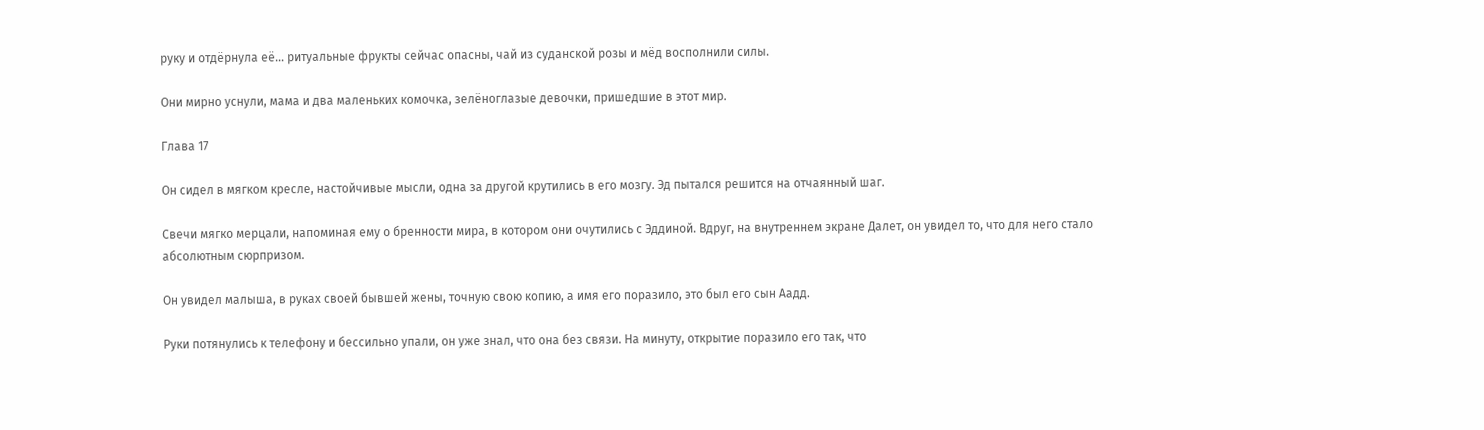руку и отдёрнула её… ритуальные фрукты сейчас опасны, чай из суданской розы и мёд восполнили силы.

Они мирно уснули, мама и два маленьких комочка, зелёноглазые девочки, пришедшие в этот мир.

Глава 17

Он сидел в мягком кресле, настойчивые мысли, одна за другой крутились в его мозгу. Эд пытался решится на отчаянный шаг.

Свечи мягко мерцали, напоминая ему о бренности мира, в котором они очутились с Эддиной. Вдруг, на внутреннем экране Далет, он увидел то, что для него стало абсолютным сюрпризом.

Он увидел малыша, в руках своей бывшей жены, точную свою копию, а имя его поразило, это был его сын Аадд.

Руки потянулись к телефону и бессильно упали, он уже знал, что она без связи. На минуту, открытие поразило его так, что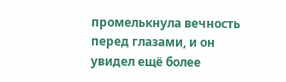промелькнула вечность перед глазами, и он увидел ещё более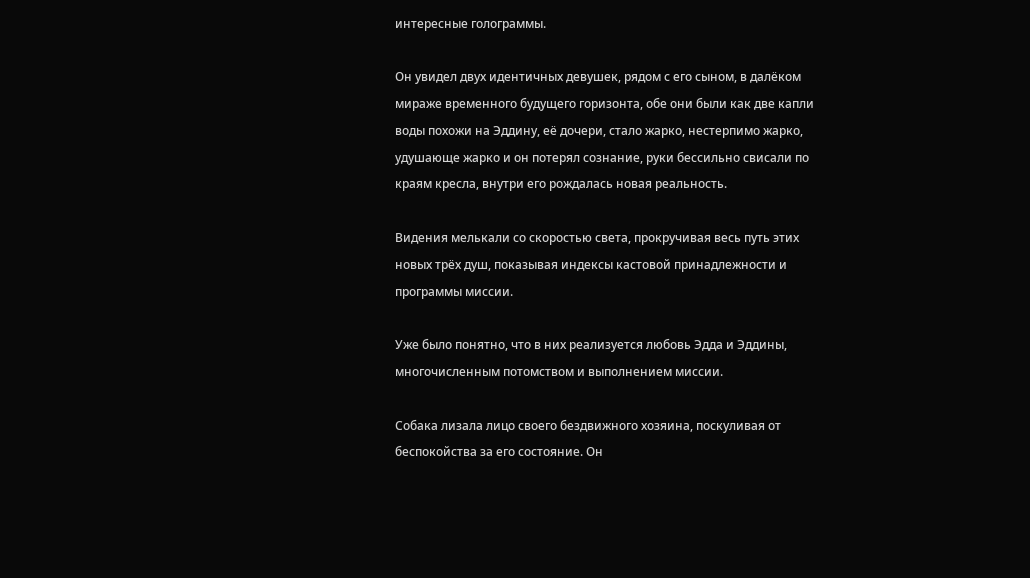интересные голограммы.

Он увидел двух идентичных девушек, рядом с его сыном, в далёком мираже временного будущего горизонта, обе они были как две капли воды похожи на Эддину, её дочери, стало жарко, нестерпимо жарко, удушающе жарко и он потерял сознание, руки бессильно свисали по краям кресла, внутри его рождалась новая реальность.

Видения мелькали со скоростью света, прокручивая весь путь этих новых трёх душ, показывая индексы кастовой принадлежности и программы миссии.

Уже было понятно, что в них реализуется любовь Эдда и Эддины, многочисленным потомством и выполнением миссии.

Собака лизала лицо своего бездвижного хозяина, поскуливая от беспокойства за его состояние. Он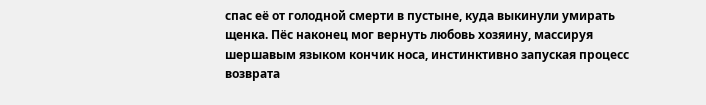спас её от голодной смерти в пустыне, куда выкинули умирать щенка. Пёс наконец мог вернуть любовь хозяину, массируя шершавым языком кончик носа, инстинктивно запуская процесс возврата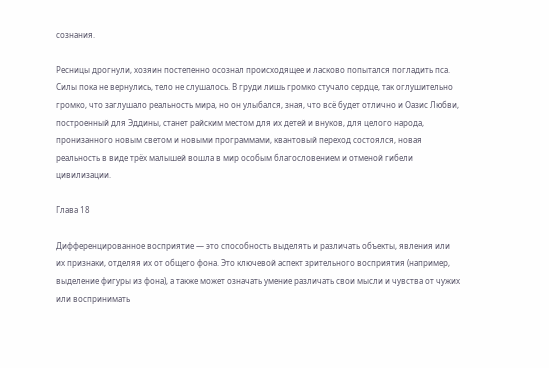сознания.

Ресницы дрогнули, хозяин постепенно осознал происходящее и ласково попытался погладить пса. Силы пока не вернулись, тело не слушалось. В груди лишь громко стучало сердце, так оглушительно громко, что заглушало реальность мира, но он улыбался, зная, что всё будет отлично и Оазис Любви, построенный для Эддины, станет райским местом для их детей и внуков, для целого народа, пронизанного новым светом и новыми программами, квантовый переход состоялся, новая реальность в виде трёх малышей вошла в мир особым благословением и отменой гибели цивилизации.

Глава 18

Дифференцированное восприятие — это способность выделять и различать объекты, явления или их признаки, отделяя их от общего фона. Это ключевой аспект зрительного восприятия (например, выделение фигуры из фона), а также может означать умение различать свои мысли и чувства от чужих или воспринимать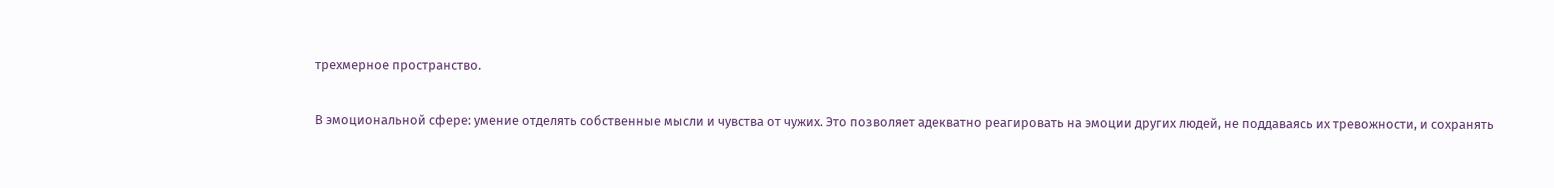трехмерное пространство.

В эмоциональной сфере: умение отделять собственные мысли и чувства от чужих. Это позволяет адекватно реагировать на эмоции других людей, не поддаваясь их тревожности, и сохранять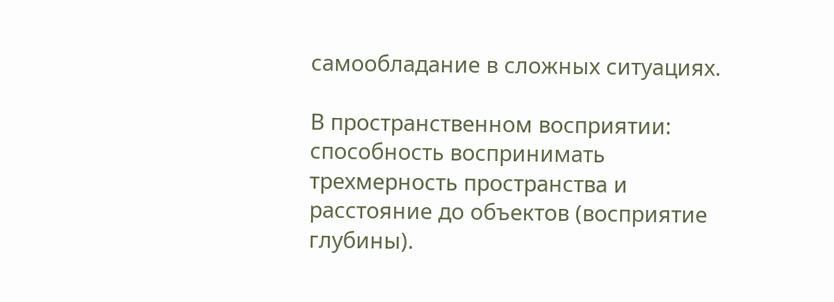самообладание в сложных ситуациях.

В пространственном восприятии: способность воспринимать трехмерность пространства и расстояние до объектов (восприятие глубины).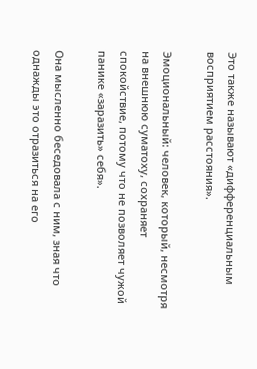Это также называют «дифференциальным восприятием расстояния».

Эмоциональный: человек, который, несмотря на внешнюю суматоху, сохраняет спокойствие, потому что не позволяет чужой панике «заразить» себя».

Она мысленно беседовала с ним, зная что однажды это отразиться на его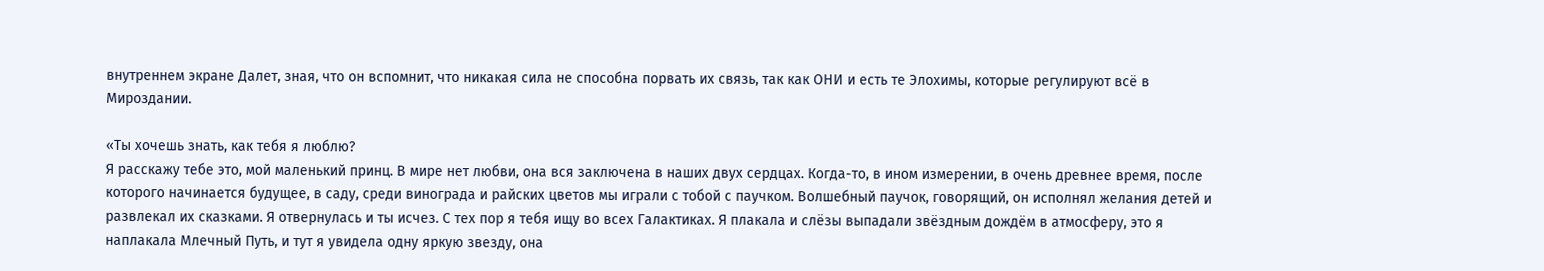внутреннем экране Далет, зная, что он вспомнит, что никакая сила не способна порвать их связь, так как ОНИ и есть те Элохимы, которые регулируют всё в Мироздании.

«Ты хочешь знать, как тебя я люблю?
Я расскажу тебе это, мой маленький принц. В мире нет любви, она вся заключена в наших двух сердцах. Когда-то, в ином измерении, в очень древнее время, после которого начинается будущее, в саду, среди винограда и райских цветов мы играли с тобой с паучком. Волшебный паучок, говорящий, он исполнял желания детей и развлекал их сказками. Я отвернулась и ты исчез. С тех пор я тебя ищу во всех Галактиках. Я плакала и слёзы выпадали звёздным дождём в атмосферу, это я наплакала Млечный Путь, и тут я увидела одну яркую звезду, она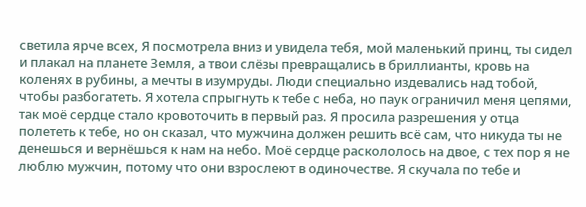светила ярче всех, Я посмотрела вниз и увидела тебя, мой маленький принц, ты сидел и плакал на планете Земля, а твои слёзы превращались в бриллианты, кровь на коленях в рубины, а мечты в изумруды. Люди специально издевались над тобой, чтобы разбогатеть. Я хотела спрыгнуть к тебе с неба, но паук ограничил меня цепями, так моё сердце стало кровоточить в первый раз. Я просила разрешения у отца полететь к тебе, но он сказал, что мужчина должен решить всё сам, что никуда ты не денешься и вернёшься к нам на небо. Моё сердце раскололось на двое, с тех пор я не люблю мужчин, потому что они взрослеют в одиночестве. Я скучала по тебе и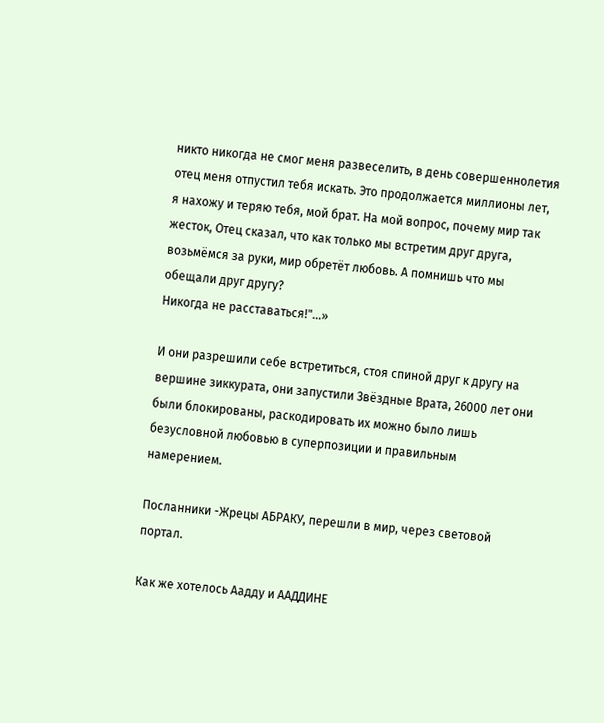никто никогда не смог меня развеселить, в день совершеннолетия отец меня отпустил тебя искать. Это продолжается миллионы лет, я нахожу и теряю тебя, мой брат. На мой вопрос, почему мир так жесток, Отец сказал, что как только мы встретим друг друга, возьмёмся за руки, мир обретёт любовь. А помнишь что мы обещали друг другу?
Никогда не расставаться!"…»

И они разрешили себе встретиться, стоя спиной друг к другу на вершине зиккурата, они запустили Звёздные Врата, 26000 лет они были блокированы, раскодировать их можно было лишь безусловной любовью в суперпозиции и правильным намерением.

Посланники -Жрецы АБРАКУ, перешли в мир, через световой портал.

Как же хотелось Аадду и ААДДИНЕ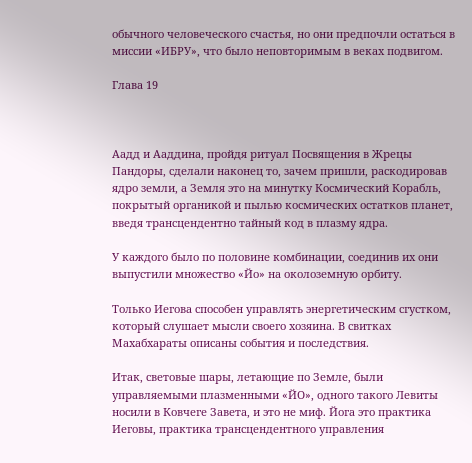обычного человеческого счастья, но они предпочли остаться в миссии «ИБРУ», что было неповторимым в веках подвигом.

Глава 19



Аадд и Ааддина, пройдя ритуал Посвящения в Жрецы Пандоры, сделали наконец то, зачем пришли, раскодировав ядро земли, а Земля это на минутку Космический Корабль, покрытый органикой и пылью космических остатков планет, введя трансцендентно тайный код в плазму ядра.

У каждого было по половине комбинации, соединив их они выпустили множество «Йо» на околоземную орбиту.

Только Иегова способен управлять энергетическим сгустком, который слушает мысли своего хозяина. В свитках Махабхараты описаны события и последствия.

Итак, световые шары, летающие по Земле, были управляемыми плазменными «ЙО», одного такого Левиты носили в Ковчеге Завета, и это не миф. Йога это практика Иеговы, практика трансцендентного управления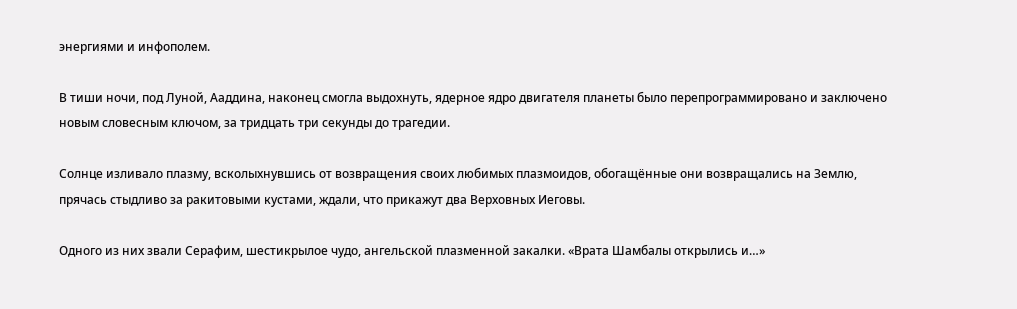энергиями и инфополем.

В тиши ночи, под Луной, Ааддина, наконец смогла выдохнуть, ядерное ядро двигателя планеты было перепрограммировано и заключено новым словесным ключом, за тридцать три секунды до трагедии.

Солнце изливало плазму, всколыхнувшись от возвращения своих любимых плазмоидов, обогащённые они возвращались на Землю, прячась стыдливо за ракитовыми кустами, ждали, что прикажут два Верховных Иеговы.

Одного из них звали Серафим, шестикрылое чудо, ангельской плазменной закалки. «Врата Шамбалы открылись и…»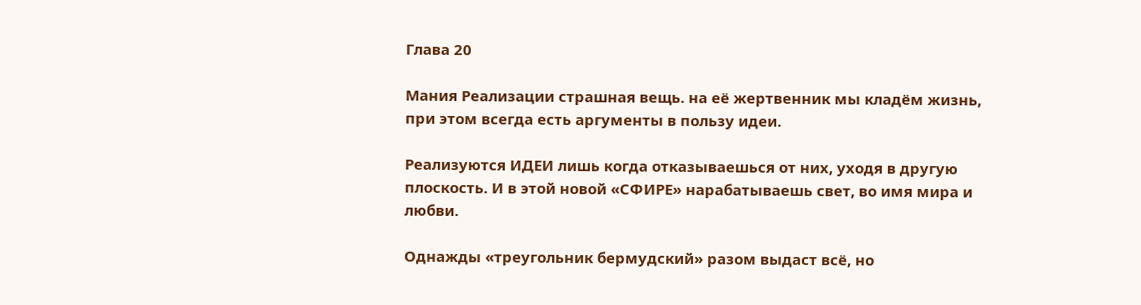Глава 20

Мания Реализации страшная вещь. на её жертвенник мы кладём жизнь, при этом всегда есть аргументы в пользу идеи.

Реализуются ИДЕИ лишь когда отказываешься от них, уходя в другую плоскость. И в этой новой «СФИРЕ» нарабатываешь свет, во имя мира и любви.

Однажды «треугольник бермудский» разом выдаст всё, но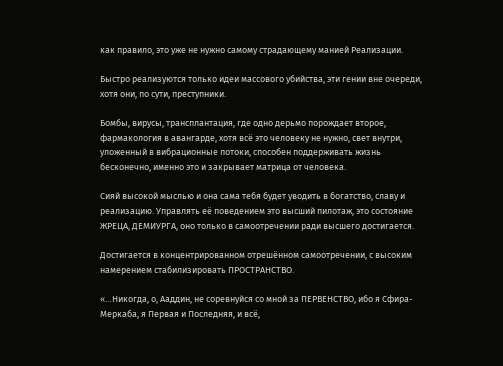как правило, это уже не нужно самому страдающему манией Реализации.

Быстро реализуются только идеи массового убийства, эти гении вне очереди, хотя они, по сути, преступники.

Бомбы, вирусы, трансплантация, где одно дерьмо порождает второе, фармакология в авангарде, хотя всё это человеку не нужно, свет внутри, уложенный в вибрационные потоки, способен поддерживать жизнь бесконечно, именно это и закрывает матрица от человека.

Сияй высокой мыслью и она сама тебя будет уводить в богатство, славу и реализацию. Управлять её поведением это высший пилотаж, это состояние ЖРЕЦА, ДЕМИУРГА, оно только в самоотречении ради высшего достигается.

Достигается в концентрированном отрешённом самоотречении, с высоким намерением стабилизировать ПРОСТРАНСТВО.

«…Никогда, о, Ааддин, не соревнуйся со мной за ПЕРВЕНСТВО, ибо я Сфира-Меркаба, я Первая и Последняя, и всё,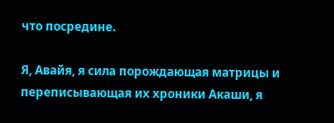что посредине.

Я, Авайя, я сила порождающая матрицы и переписывающая их хроники Акаши, я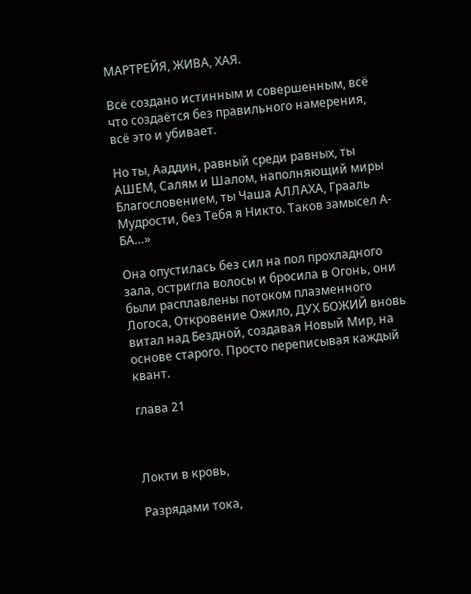МАРТРЕЙЯ, ЖИВА, ХАЯ.

Всё создано истинным и совершенным, всё что создаётся без правильного намерения, всё это и убивает.

Но ты, Ааддин, равный среди равных, ты АШЕМ, Салям и Шалом, наполняющий миры Благословением, ты Чаша АЛЛАХА, Грааль Мудрости, без Тебя я Никто. Таков замысел А-БА…»

Она опустилась без сил на пол прохладного зала, остригла волосы и бросила в Огонь, они были расплавлены потоком плазменного Логоса, Откровение Ожило, ДУХ БОЖИЙ вновь витал над Бездной, создавая Новый Мир, на основе старого. Просто переписывая каждый квант.

глава 21



Локти в кровь,

Разрядами тока,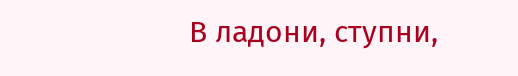В ладони, ступни,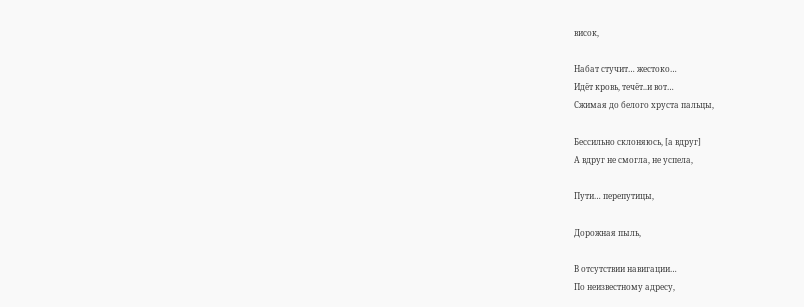висок,

Набат стучит… жестоко…
Идёт кровь, течёт..и вот…
Сжимая до белого хруста пальцы,

Бессильно склоняюсь, [а вдруг]
А вдруг не смогла, не успела,

Пути… перепутицы,

Дорожная пыль,

В отсутствии навигации…
По неизвестному адресу,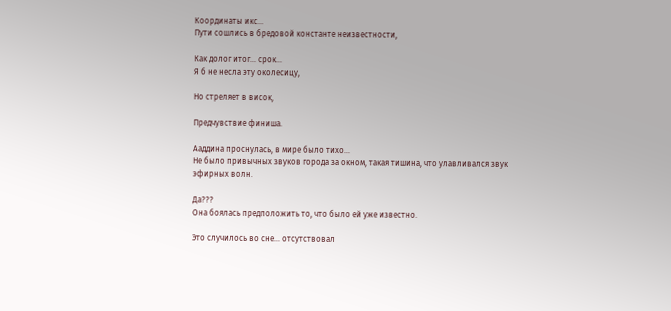Координаты икс…
Пути сошлись в бредовой константе неизвестности,

Как долог итог… срок…
Я б не несла эту околесицу,

Но стреляет в висок,

Предчувствие финиша.

Ааддина проснулась, в мире было тихо…
Не было привычных звуков города за окном, такая тишина, что улавливался звук эфирных волн.

Да???
Она боялась предположить то, что было ей уже известно.

Это случилось во сне… отсутствовал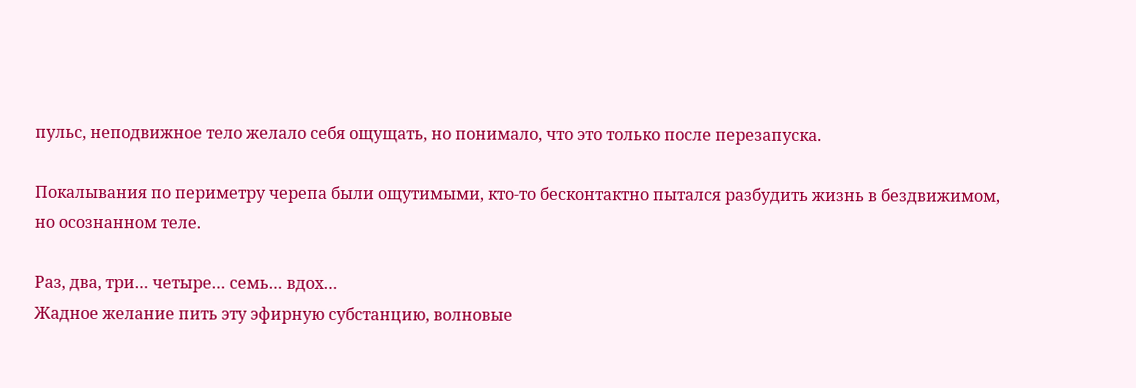пульс, неподвижное тело желало себя ощущать, но понимало, что это только после перезапуска.

Покалывания по периметру черепа были ощутимыми, кто-то бесконтактно пытался разбудить жизнь в бездвижимом, но осознанном теле.

Раз, два, три… четыре… семь… вдох…
Жадное желание пить эту эфирную субстанцию, волновые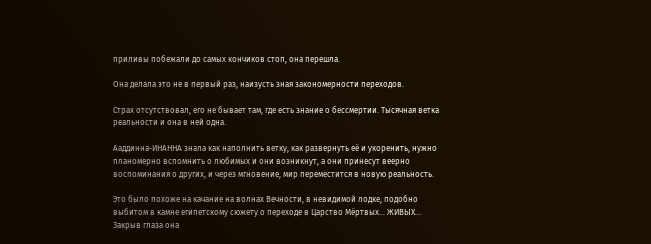приливы побежали до самых кончиков стоп, она перешла.

Она делала это не в первый раз, наизусть зная закономерности переходов.

Страх отсутствовал, его не бывает там, где есть знание о бессмертии. Тысячная ветка реальности и она в ней одна.

Ааддинна-ИНАННА знала как наполнить ветку, как развернуть её и укоренить, нужно планомерно вспомнить о любимых и они возникнут, а они принесут веерно воспоминания о других, и через мгновение, мир переместится в новую реальность.

Это было похоже на качание на волнах Вечности, в невидимой лодке, подобно выбитом в камне египетскому сюжету о переходе в Царство Мёртвых… ЖИВЫХ…
Закрыв глаза она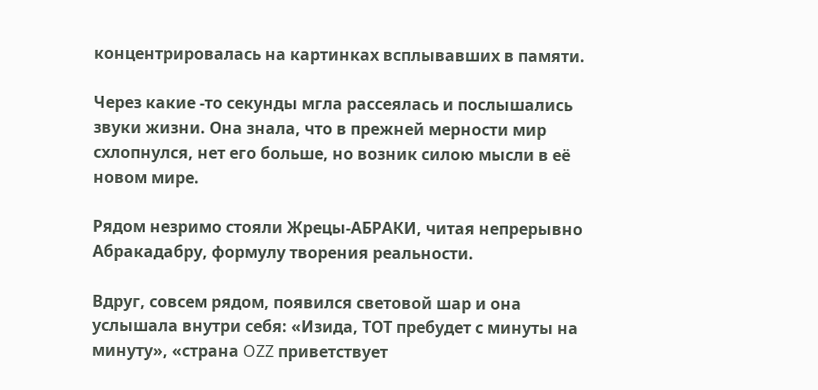концентрировалась на картинках всплывавших в памяти.

Через какие -то секунды мгла рассеялась и послышались звуки жизни. Она знала, что в прежней мерности мир схлопнулся, нет его больше, но возник силою мысли в её новом мире.

Рядом незримо стояли Жрецы-АБРАКИ, читая непрерывно Абракадабру, формулу творения реальности.

Вдруг, совсем рядом, появился световой шар и она услышала внутри себя: «Изида, ТОТ пребудет с минуты на минуту», «страна OZZ приветствует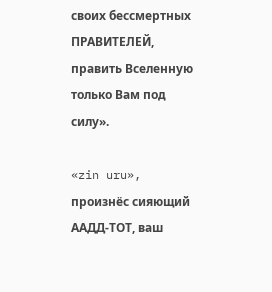своих бессмертных ПРАВИТЕЛЕЙ, править Вселенную только Вам под силу».

«zin uru», произнёс сияющий ААДД-ТОТ, ваш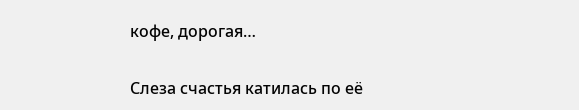кофе, дорогая…

Слеза счастья катилась по её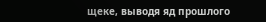щеке, выводя яд прошлого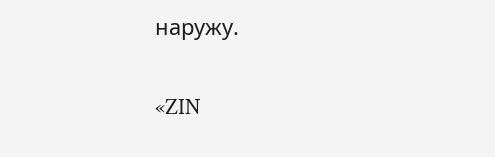наружу.

«ZIN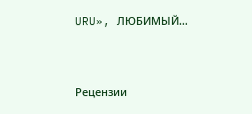URU», ЛЮБИМЫЙ…


Рецензии